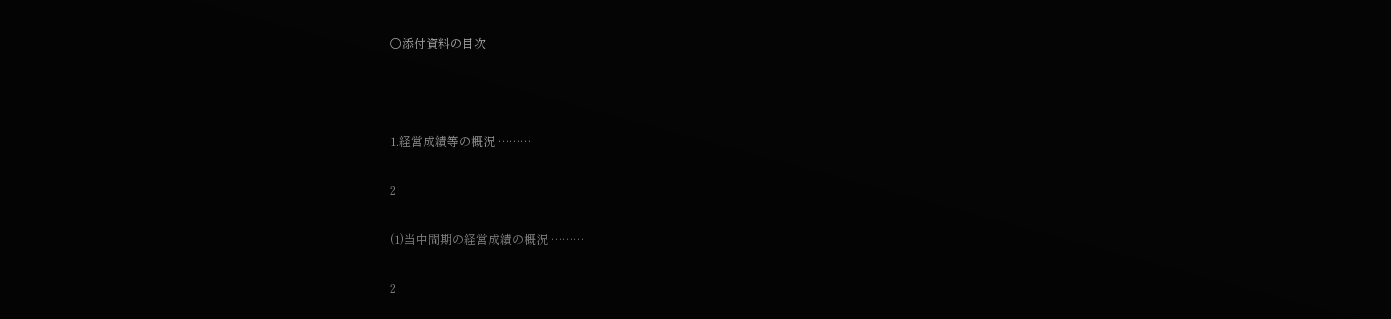○添付資料の目次



1.経営成績等の概況 ………

2

(1)当中間期の経営成績の概況 ………

2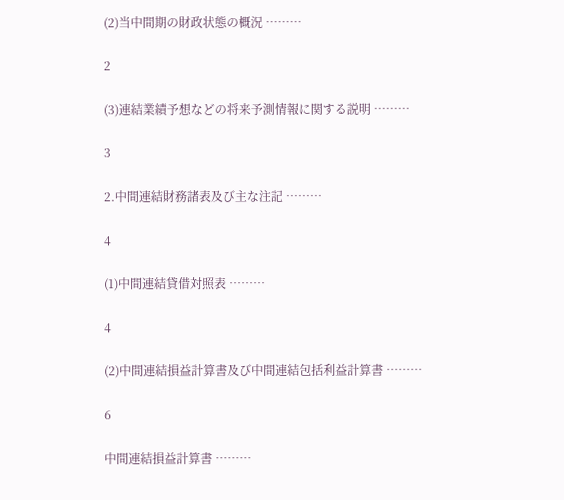(2)当中間期の財政状態の概況 ………

2

(3)連結業績予想などの将来予測情報に関する説明 ………

3

2.中間連結財務諸表及び主な注記 ………

4

(1)中間連結貸借対照表 ………

4

(2)中間連結損益計算書及び中間連結包括利益計算書 ………

6

中間連結損益計算書 ………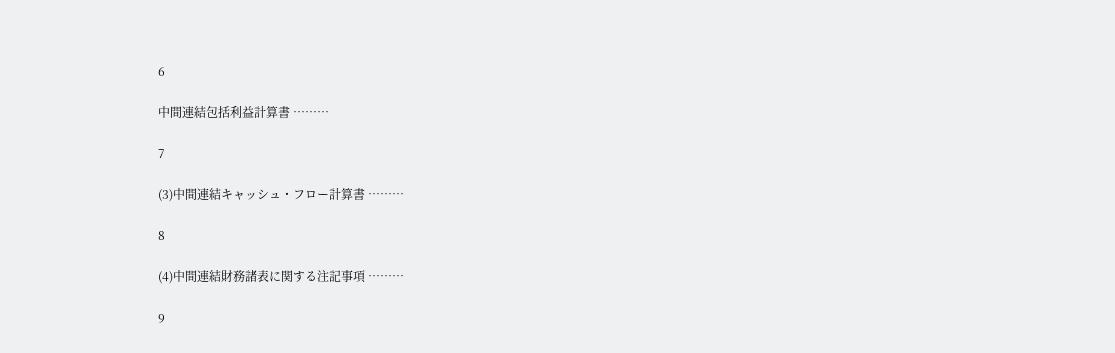6

中間連結包括利益計算書 ………

7

(3)中間連結キャッシュ・フロー計算書 ………

8

(4)中間連結財務諸表に関する注記事項 ………

9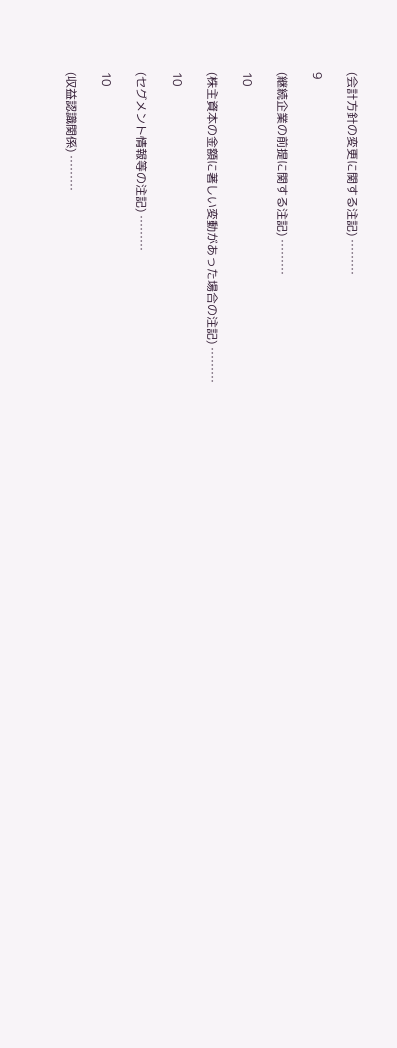(会計方針の変更に関する注記) ………

9

(継続企業の前提に関する注記) ………

10

(株主資本の金額に著しい変動があった場合の注記) ………

10

(セグメント情報等の注記) ………

10

(収益認識関係) ………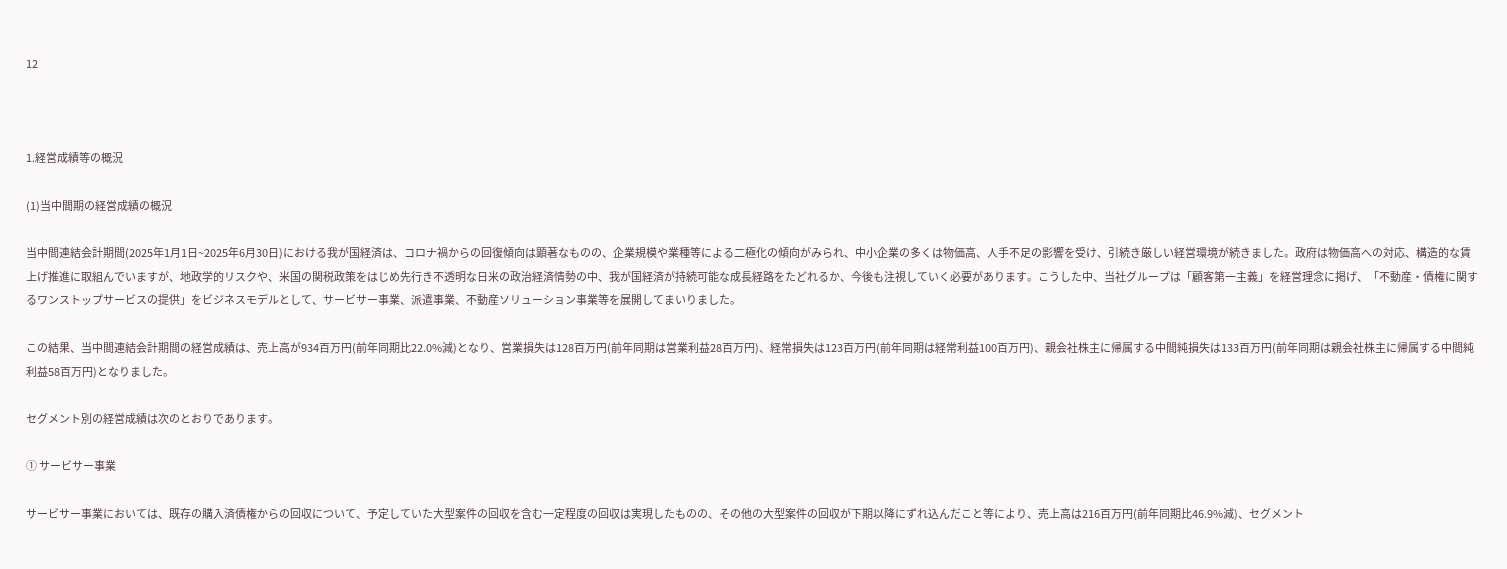12



1.経営成績等の概況

(1)当中間期の経営成績の概況

当中間連結会計期間(2025年1月1日~2025年6月30日)における我が国経済は、コロナ禍からの回復傾向は顕著なものの、企業規模や業種等による二極化の傾向がみられ、中小企業の多くは物価高、人手不足の影響を受け、引続き厳しい経営環境が続きました。政府は物価高への対応、構造的な賃上げ推進に取組んでいますが、地政学的リスクや、米国の関税政策をはじめ先行き不透明な日米の政治経済情勢の中、我が国経済が持続可能な成長経路をたどれるか、今後も注視していく必要があります。こうした中、当社グループは「顧客第一主義」を経営理念に掲げ、「不動産・債権に関するワンストップサービスの提供」をビジネスモデルとして、サービサー事業、派遣事業、不動産ソリューション事業等を展開してまいりました。

この結果、当中間連結会計期間の経営成績は、売上高が934百万円(前年同期比22.0%減)となり、営業損失は128百万円(前年同期は営業利益28百万円)、経常損失は123百万円(前年同期は経常利益100百万円)、親会社株主に帰属する中間純損失は133百万円(前年同期は親会社株主に帰属する中間純利益58百万円)となりました。

セグメント別の経営成績は次のとおりであります。

① サービサー事業

サービサー事業においては、既存の購入済債権からの回収について、予定していた大型案件の回収を含む一定程度の回収は実現したものの、その他の大型案件の回収が下期以降にずれ込んだこと等により、売上高は216百万円(前年同期比46.9%減)、セグメント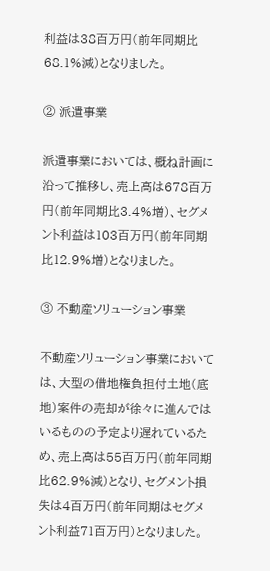利益は38百万円(前年同期比68.1%減)となりました。

② 派遣事業

派遣事業においては、概ね計画に沿って推移し、売上高は678百万円(前年同期比3.4%増)、セグメント利益は103百万円(前年同期比12.9%増)となりました。

③ 不動産ソリューション事業

不動産ソリューション事業においては、大型の借地権負担付土地(底地)案件の売却が徐々に進んではいるものの予定より遅れているため、売上高は55百万円(前年同期比62.9%減)となり、セグメント損失は4百万円(前年同期はセグメント利益71百万円)となりました。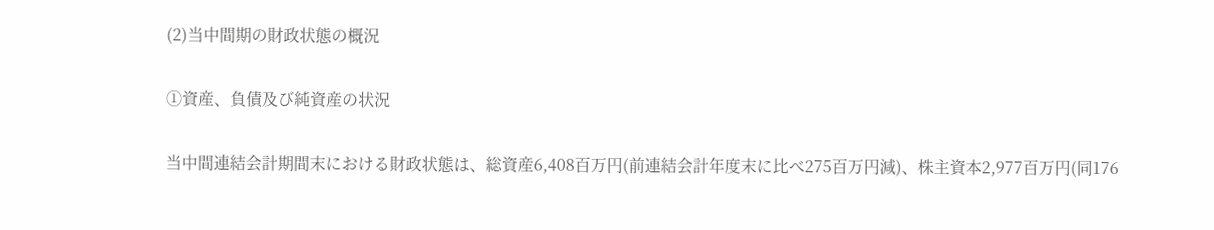(2)当中間期の財政状態の概況

①資産、負債及び純資産の状況

当中間連結会計期間末における財政状態は、総資産6,408百万円(前連結会計年度末に比べ275百万円減)、株主資本2,977百万円(同176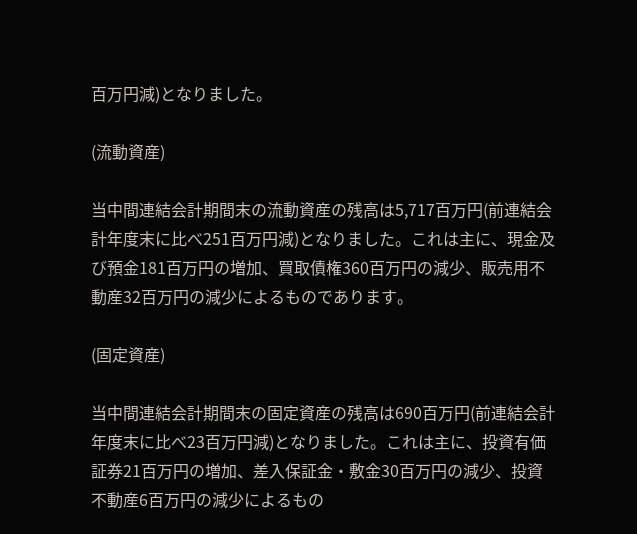百万円減)となりました。

(流動資産)

当中間連結会計期間末の流動資産の残高は5,717百万円(前連結会計年度末に比べ251百万円減)となりました。これは主に、現金及び預金181百万円の増加、買取債権360百万円の減少、販売用不動産32百万円の減少によるものであります。

(固定資産)

当中間連結会計期間末の固定資産の残高は690百万円(前連結会計年度末に比べ23百万円減)となりました。これは主に、投資有価証券21百万円の増加、差入保証金・敷金30百万円の減少、投資不動産6百万円の減少によるもの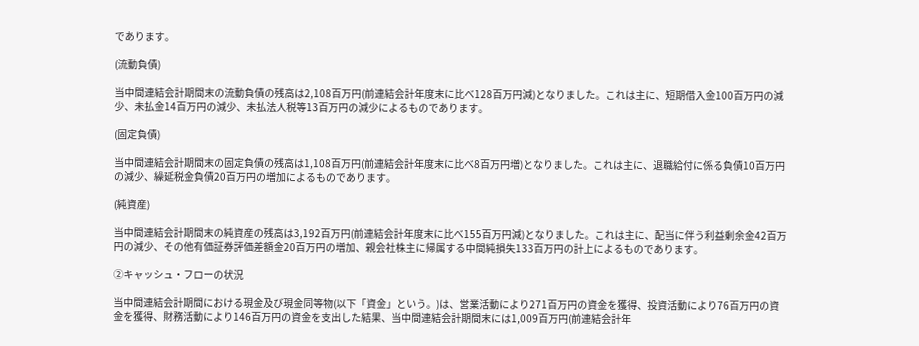であります。

(流動負債)

当中間連結会計期間末の流動負債の残高は2,108百万円(前連結会計年度末に比べ128百万円減)となりました。これは主に、短期借入金100百万円の減少、未払金14百万円の減少、未払法人税等13百万円の減少によるものであります。

(固定負債)

当中間連結会計期間末の固定負債の残高は1,108百万円(前連結会計年度末に比べ8百万円増)となりました。これは主に、退職給付に係る負債10百万円の減少、繰延税金負債20百万円の増加によるものであります。

(純資産)

当中間連結会計期間末の純資産の残高は3,192百万円(前連結会計年度末に比べ155百万円減)となりました。これは主に、配当に伴う利益剰余金42百万円の減少、その他有価証券評価差額金20百万円の増加、親会社株主に帰属する中間純損失133百万円の計上によるものであります。

②キャッシュ・フローの状況

当中間連結会計期間における現金及び現金同等物(以下「資金」という。)は、営業活動により271百万円の資金を獲得、投資活動により76百万円の資金を獲得、財務活動により146百万円の資金を支出した結果、当中間連結会計期間末には1,009百万円(前連結会計年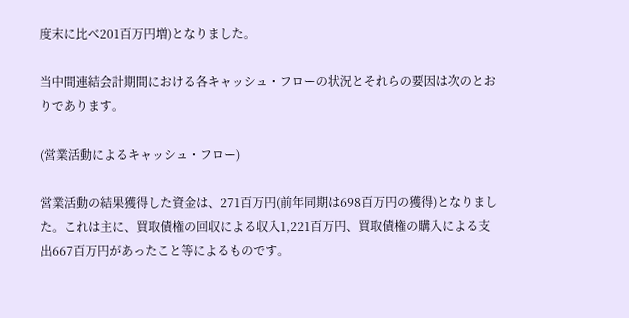度末に比べ201百万円増)となりました。

当中間連結会計期間における各キャッシュ・フローの状況とそれらの要因は次のとおりであります。

(営業活動によるキャッシュ・フロー)

営業活動の結果獲得した資金は、271百万円(前年同期は698百万円の獲得)となりました。これは主に、買取債権の回収による収入1,221百万円、買取債権の購入による支出667百万円があったこと等によるものです。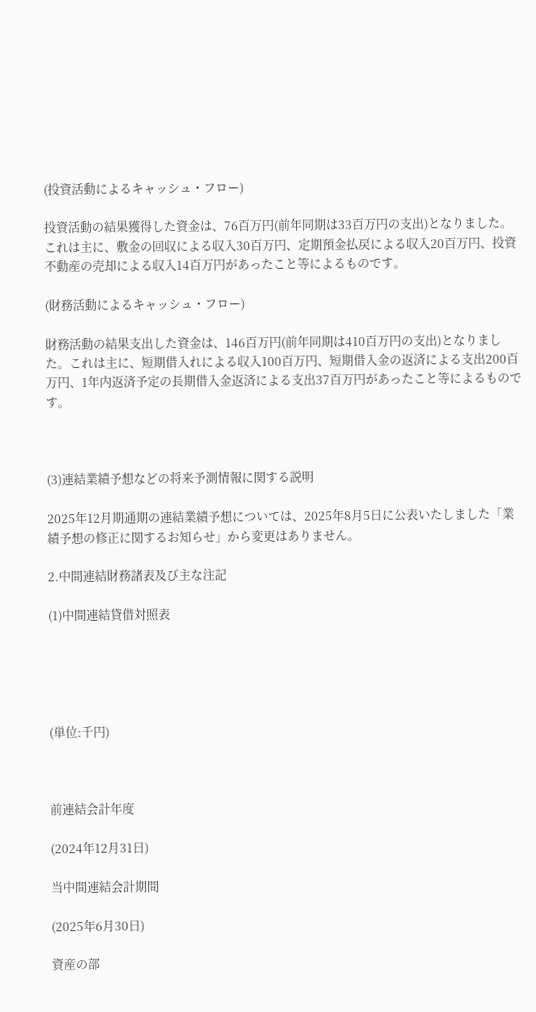(投資活動によるキャッシュ・フロー)

投資活動の結果獲得した資金は、76百万円(前年同期は33百万円の支出)となりました。これは主に、敷金の回収による収入30百万円、定期預金払戻による収入20百万円、投資不動産の売却による収入14百万円があったこと等によるものです。

(財務活動によるキャッシュ・フロー)

財務活動の結果支出した資金は、146百万円(前年同期は410百万円の支出)となりました。これは主に、短期借入れによる収入100百万円、短期借入金の返済による支出200百万円、1年内返済予定の長期借入金返済による支出37百万円があったこと等によるものです。



(3)連結業績予想などの将来予測情報に関する説明

2025年12月期通期の連結業績予想については、2025年8月5日に公表いたしました「業績予想の修正に関するお知らせ」から変更はありません。

2.中間連結財務諸表及び主な注記

(1)中間連結貸借対照表





(単位:千円)



前連結会計年度

(2024年12月31日)

当中間連結会計期間

(2025年6月30日)

資産の部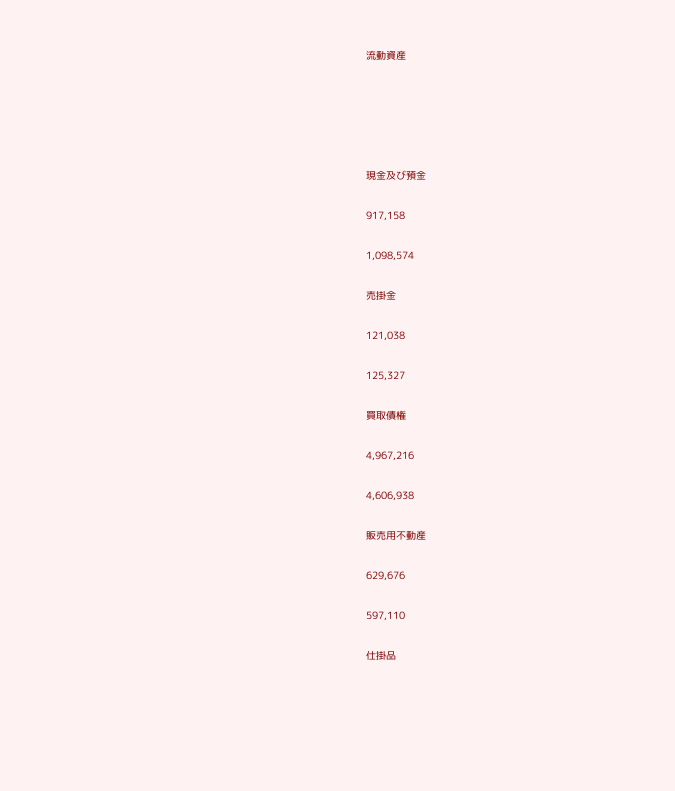流動資産





現金及び預金

917,158

1,098,574

売掛金

121,038

125,327

買取債権

4,967,216

4,606,938

販売用不動産

629,676

597,110

仕掛品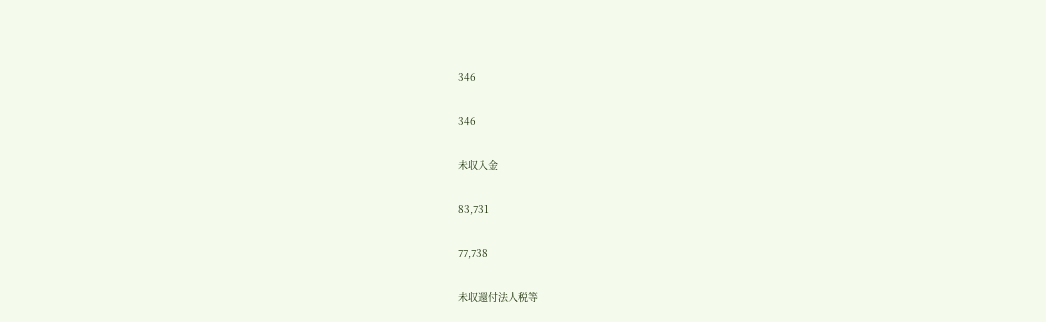346

346

未収入金

83,731

77,738

未収還付法人税等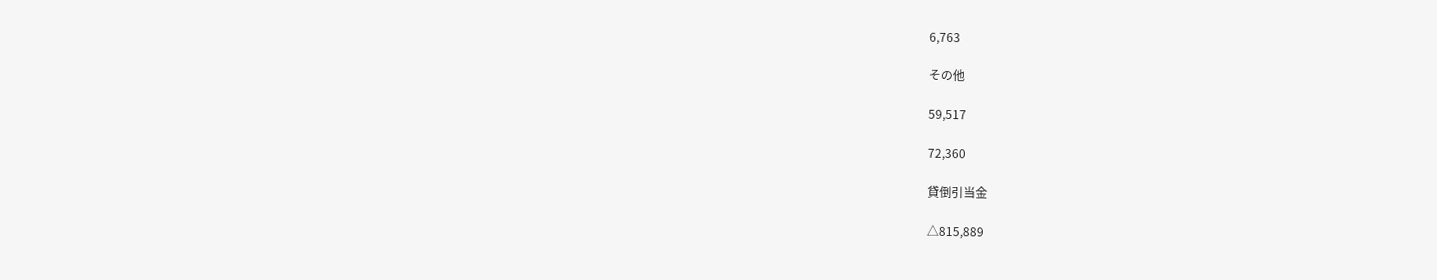6,763

その他

59,517

72,360

貸倒引当金

△815,889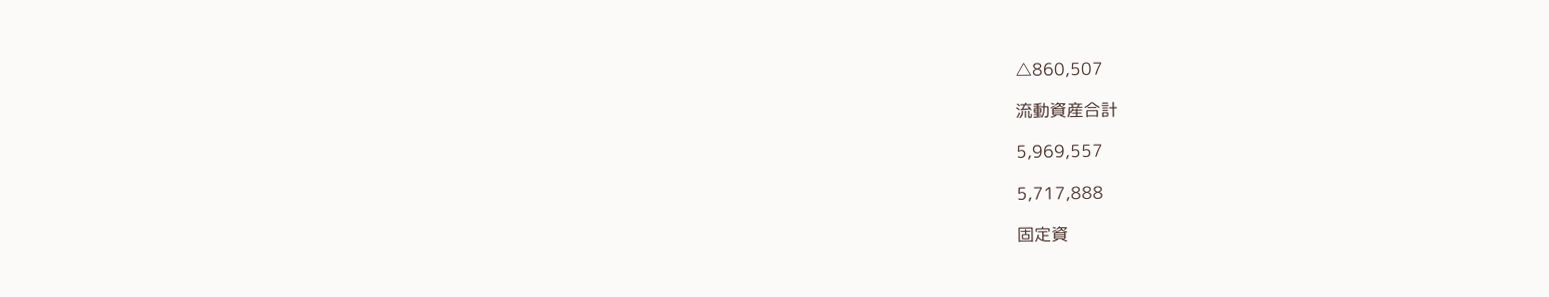△860,507

流動資産合計

5,969,557

5,717,888

固定資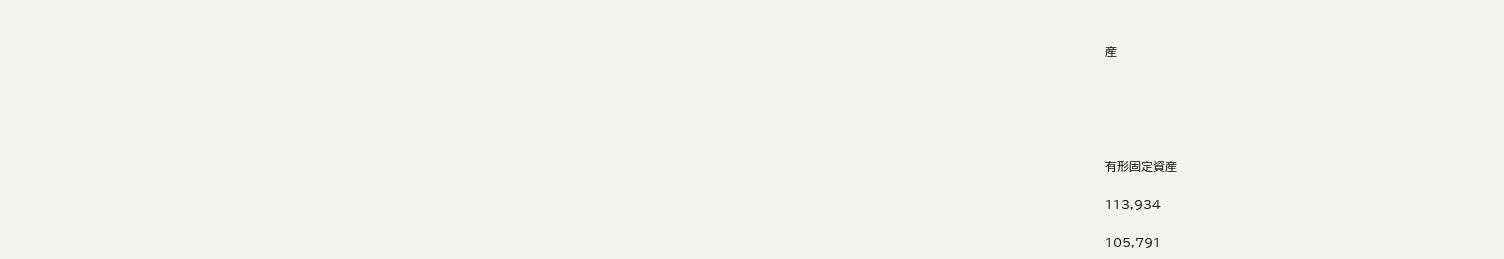産





有形固定資産

113,934

105,791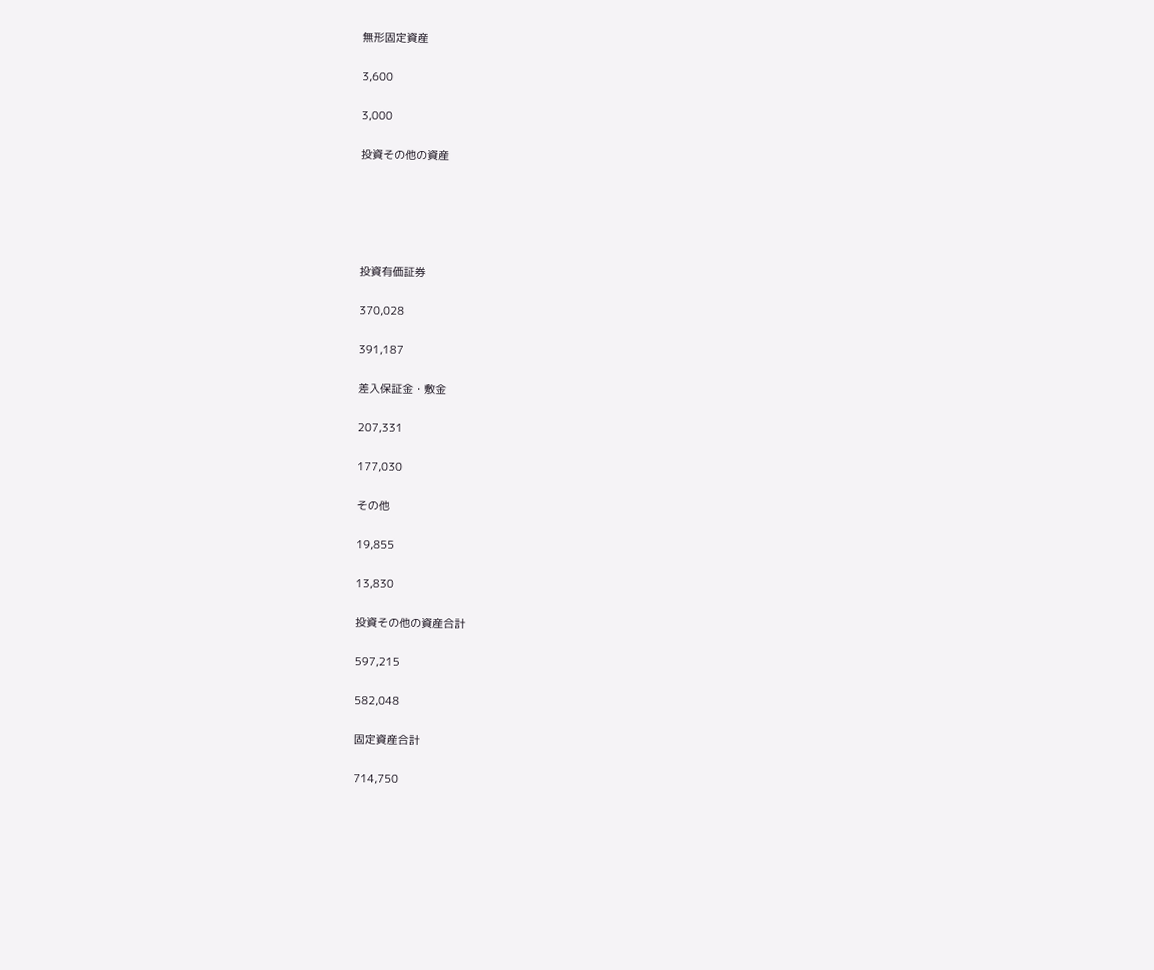無形固定資産

3,600

3,000

投資その他の資産





投資有価証券

370,028

391,187

差入保証金・敷金

207,331

177,030

その他

19,855

13,830

投資その他の資産合計

597,215

582,048

固定資産合計

714,750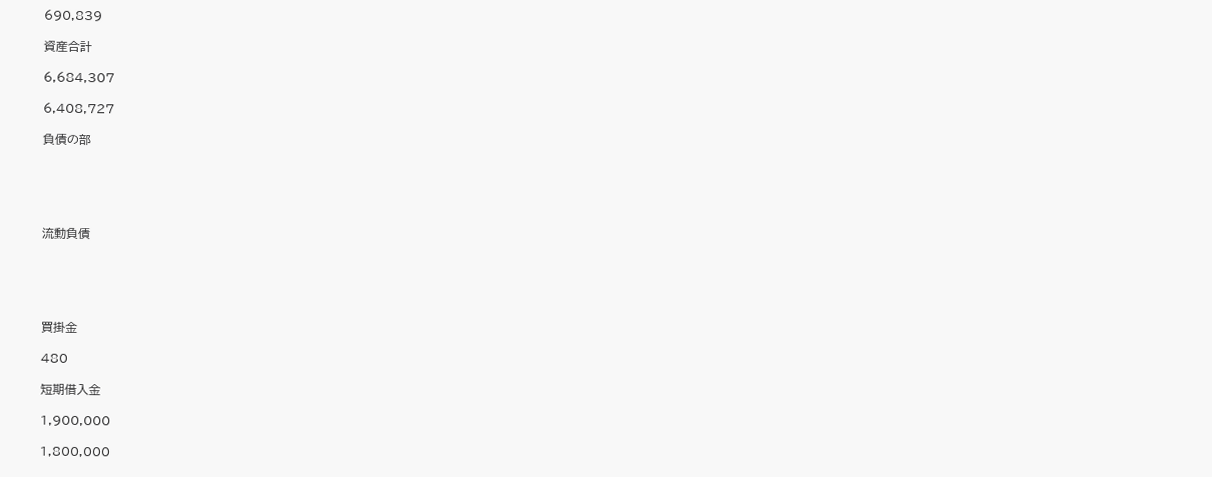690,839

資産合計

6,684,307

6,408,727

負債の部





流動負債





買掛金

480

短期借入金

1,900,000

1,800,000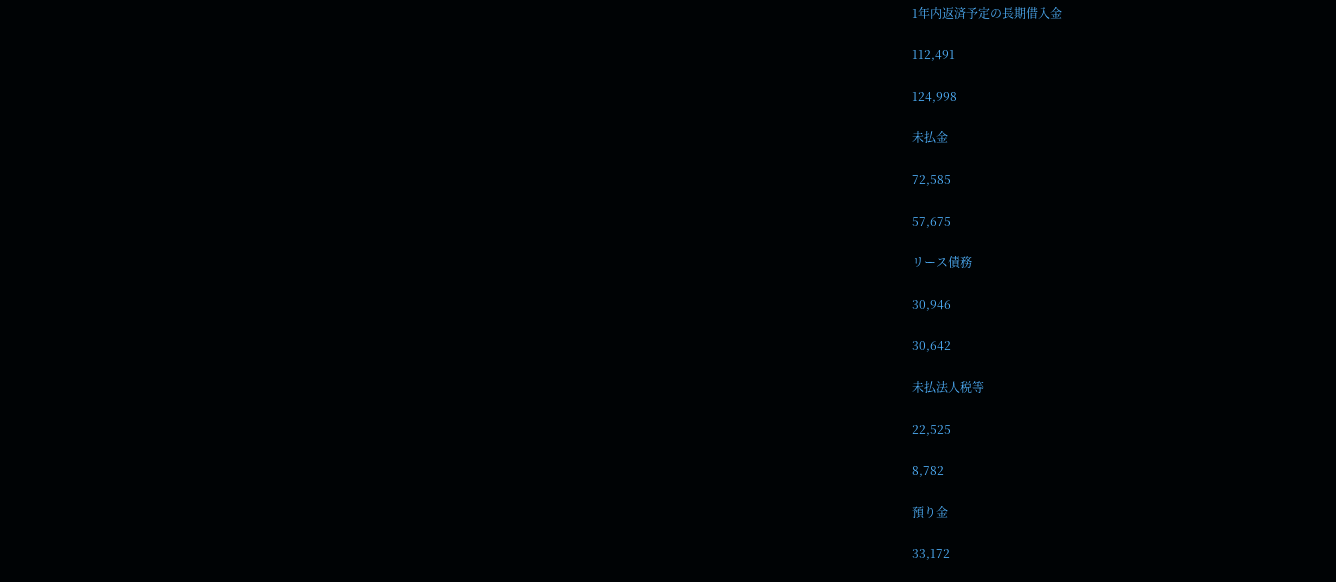1年内返済予定の長期借入金

112,491

124,998

未払金

72,585

57,675

リース債務

30,946

30,642

未払法人税等

22,525

8,782

預り金

33,172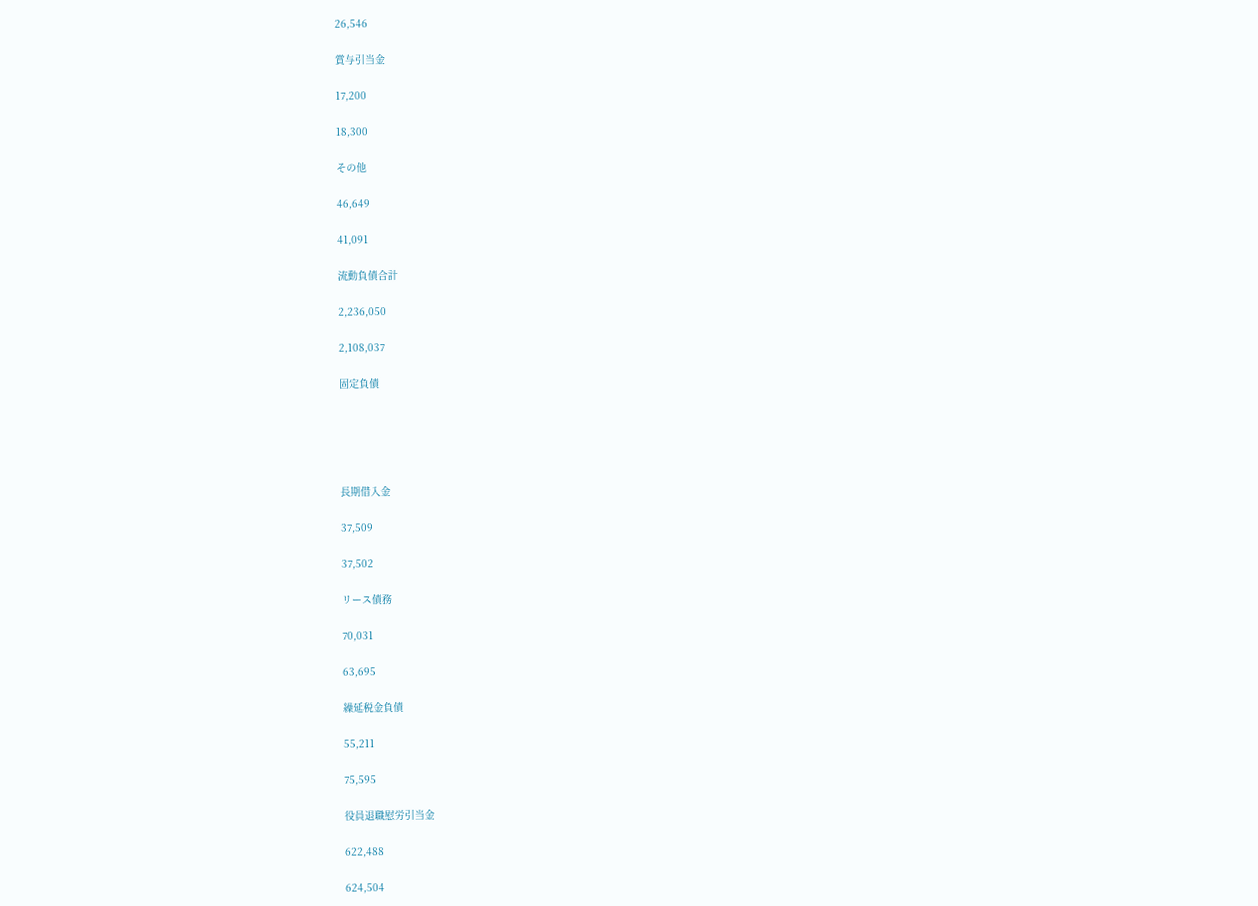26,546

賞与引当金

17,200

18,300

その他

46,649

41,091

流動負債合計

2,236,050

2,108,037

固定負債





長期借入金

37,509

37,502

リース債務

70,031

63,695

繰延税金負債

55,211

75,595

役員退職慰労引当金

622,488

624,504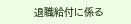退職給付に係る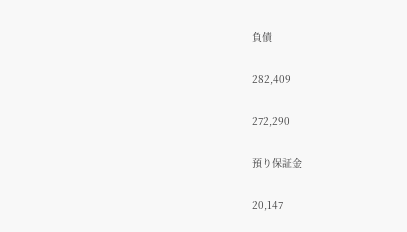負債

282,409

272,290

預り保証金

20,147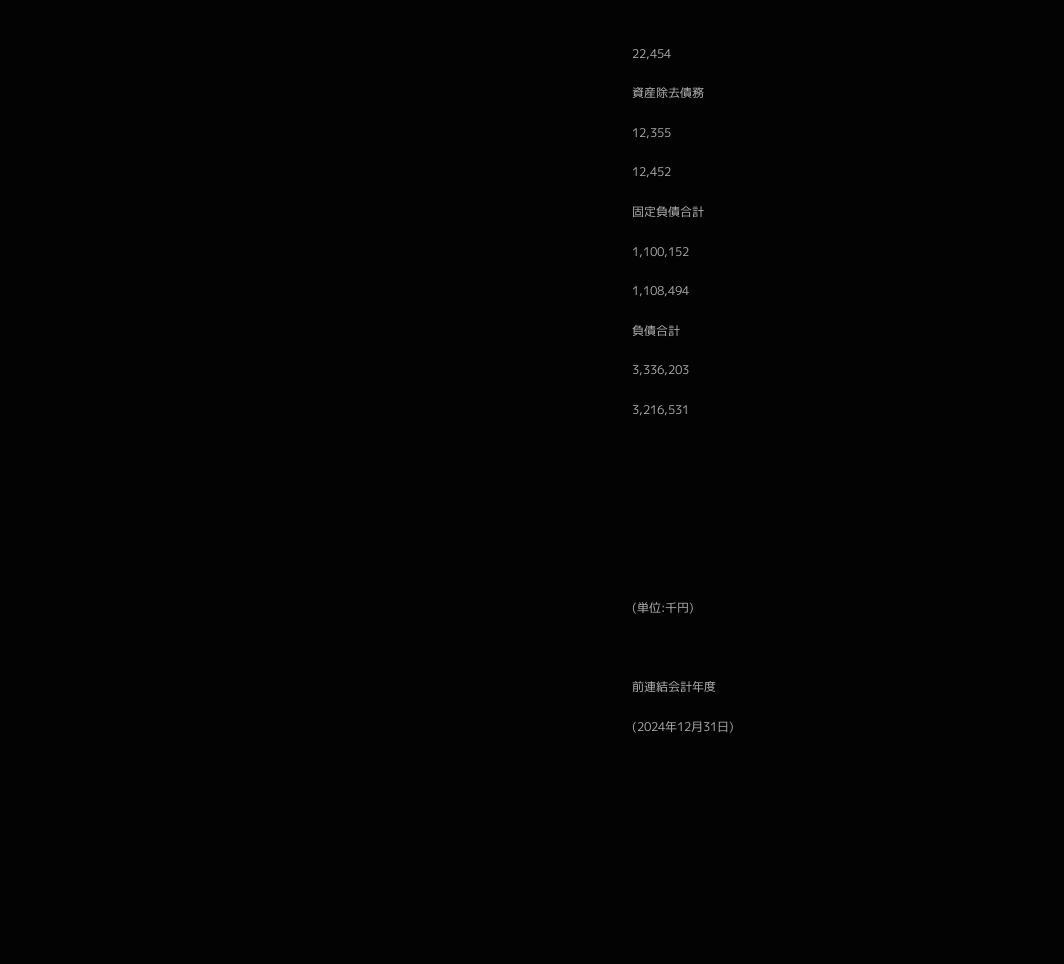22,454

資産除去債務

12,355

12,452

固定負債合計

1,100,152

1,108,494

負債合計

3,336,203

3,216,531









(単位:千円)



前連結会計年度

(2024年12月31日)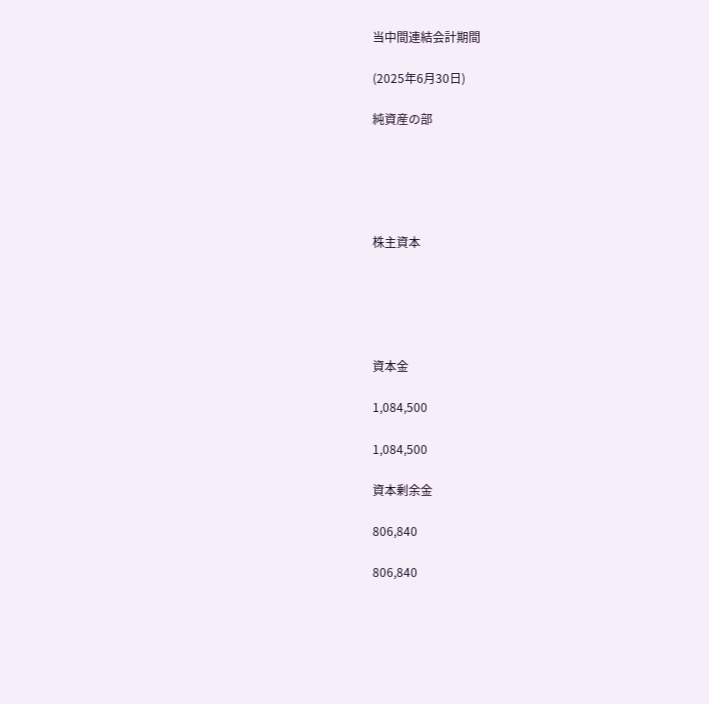当中間連結会計期間

(2025年6月30日)

純資産の部





株主資本





資本金

1,084,500

1,084,500

資本剰余金

806,840

806,840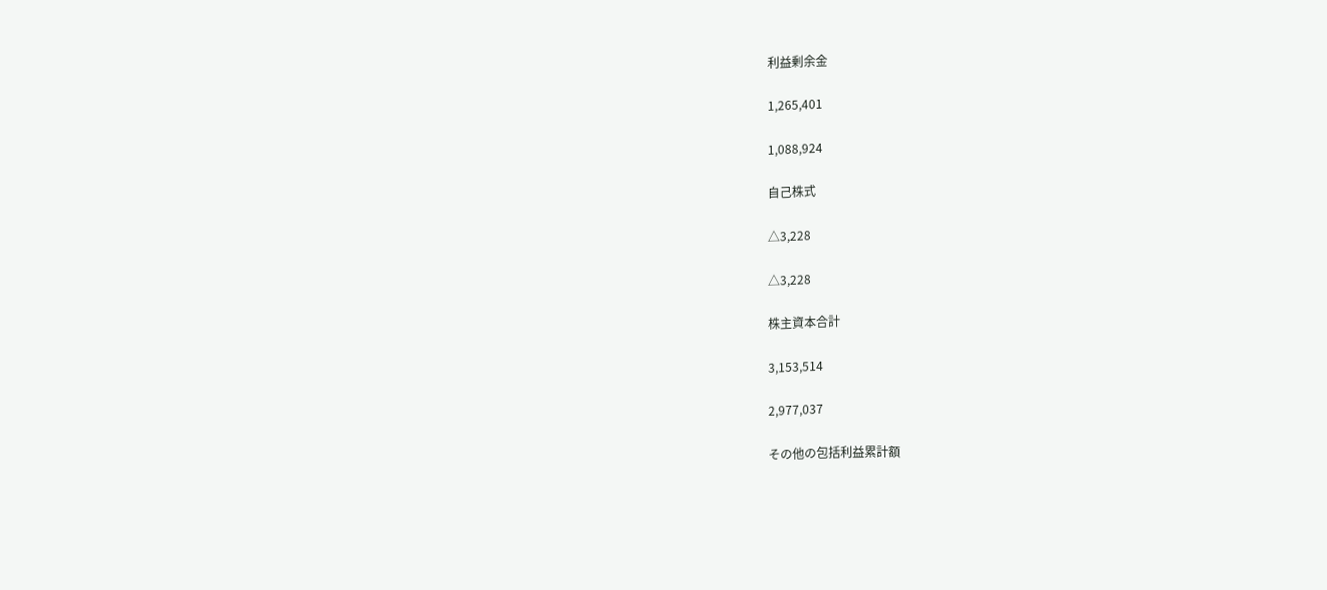利益剰余金

1,265,401

1,088,924

自己株式

△3,228

△3,228

株主資本合計

3,153,514

2,977,037

その他の包括利益累計額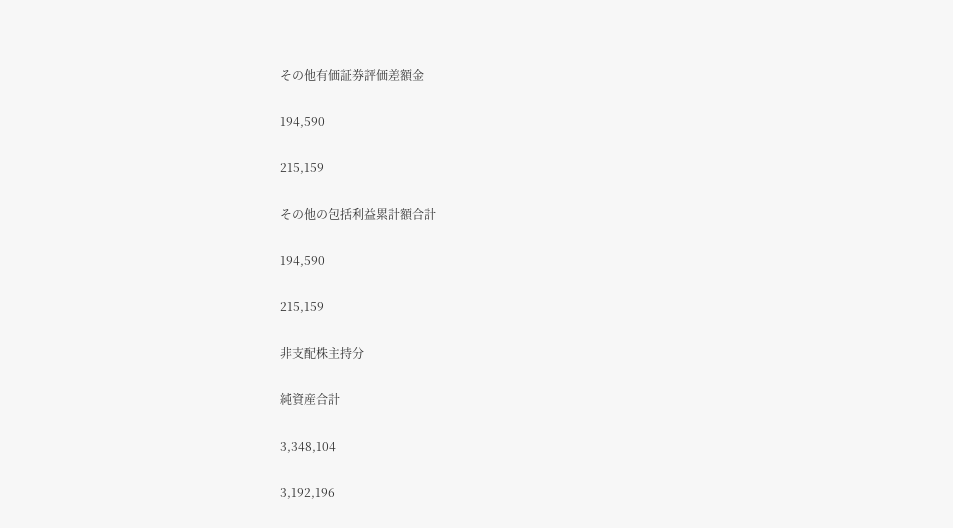その他有価証券評価差額金

194,590

215,159

その他の包括利益累計額合計

194,590

215,159

非支配株主持分

純資産合計

3,348,104

3,192,196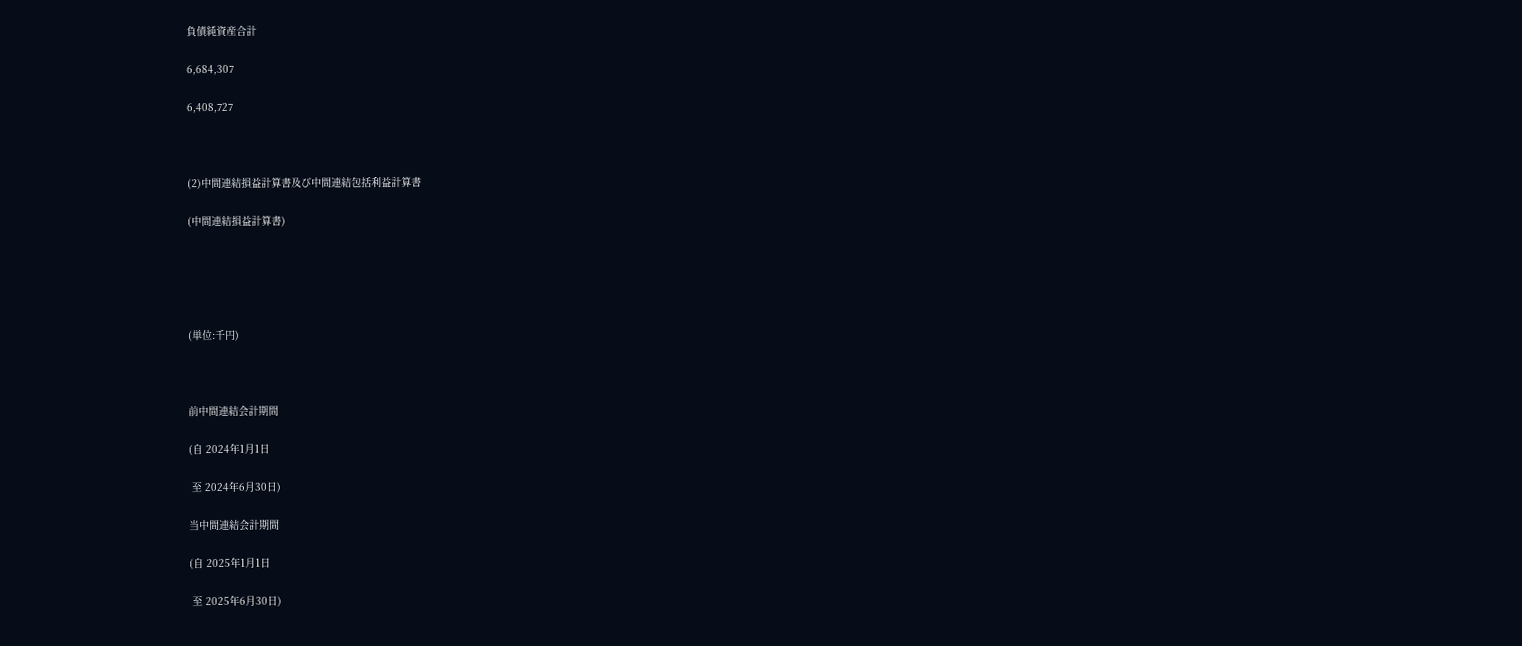負債純資産合計

6,684,307

6,408,727



(2)中間連結損益計算書及び中間連結包括利益計算書

(中間連結損益計算書)





(単位:千円)



前中間連結会計期間

(自 2024年1月1日

 至 2024年6月30日)

当中間連結会計期間

(自 2025年1月1日

 至 2025年6月30日)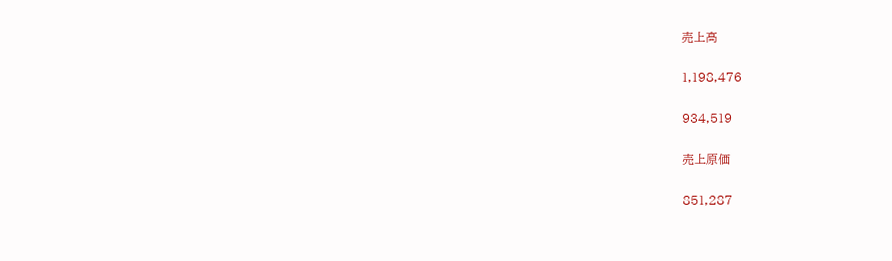売上高

1,198,476

934,519

売上原価

851,287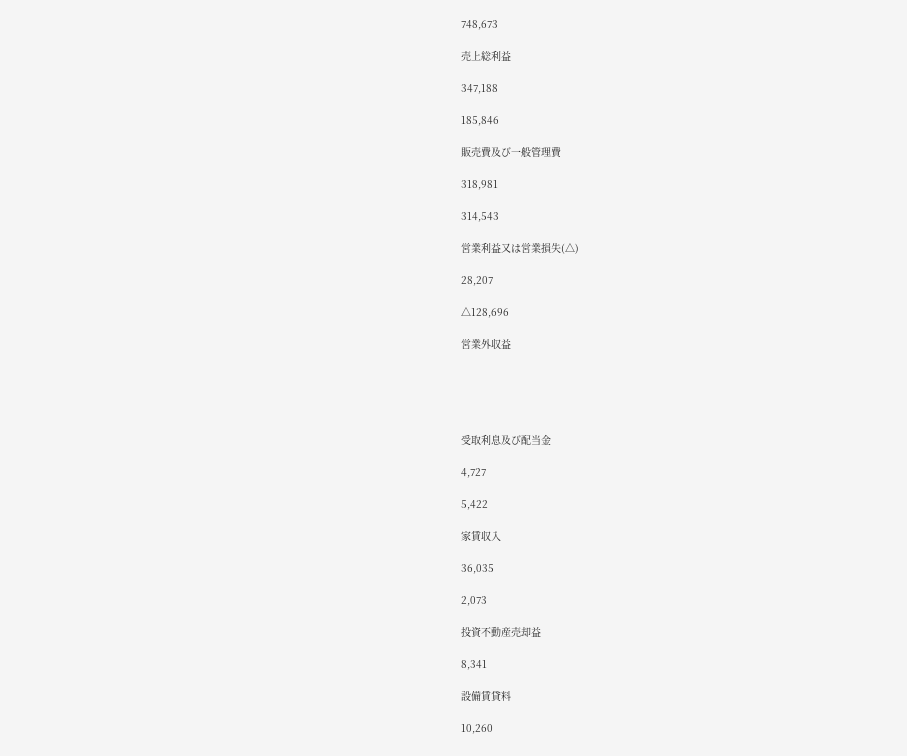748,673

売上総利益

347,188

185,846

販売費及び一般管理費

318,981

314,543

営業利益又は営業損失(△)

28,207

△128,696

営業外収益





受取利息及び配当金

4,727

5,422

家賃収入

36,035

2,073

投資不動産売却益

8,341

設備賃貸料

10,260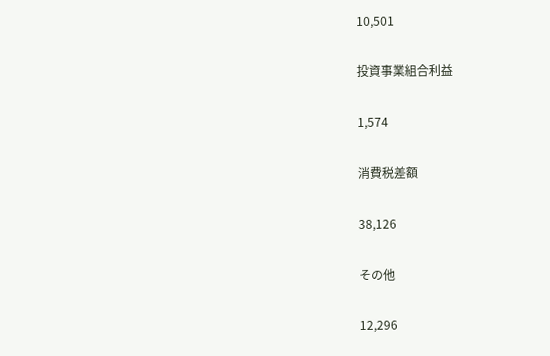10,501

投資事業組合利益

1,574

消費税差額

38,126

その他

12,296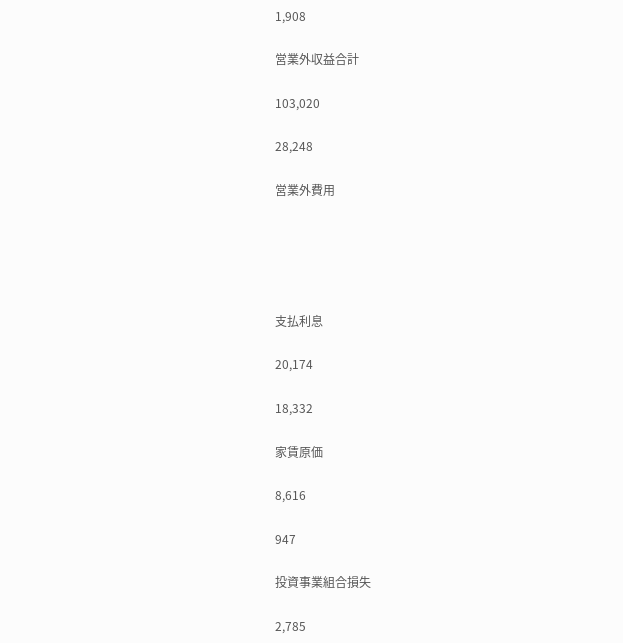1,908

営業外収益合計

103,020

28,248

営業外費用





支払利息

20,174

18,332

家賃原価

8,616

947

投資事業組合損失

2,785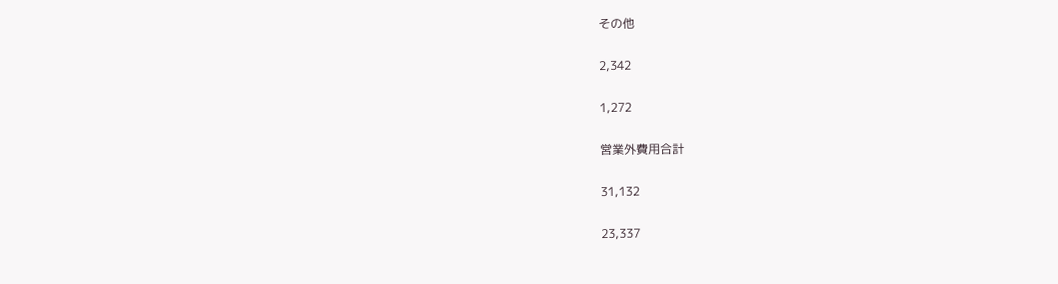その他

2,342

1,272

営業外費用合計

31,132

23,337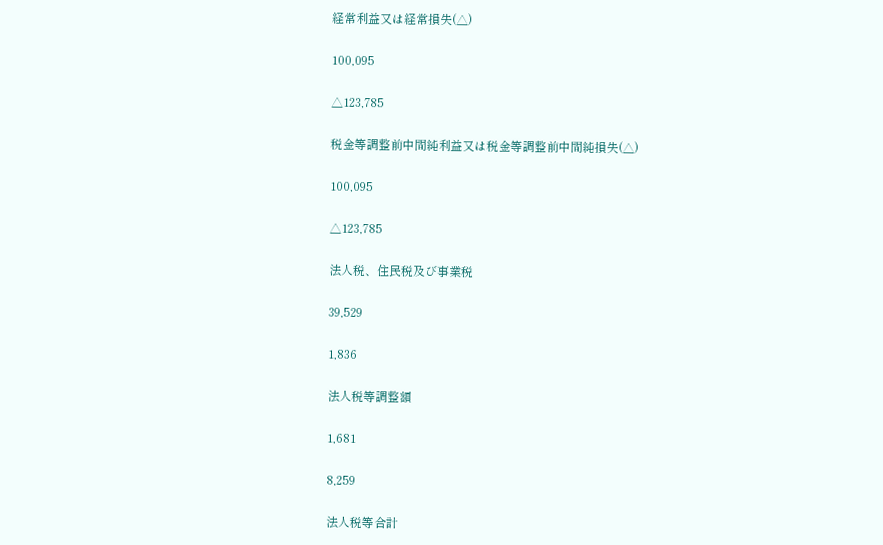経常利益又は経常損失(△)

100,095

△123,785

税金等調整前中間純利益又は税金等調整前中間純損失(△)

100,095

△123,785

法人税、住民税及び事業税

39,529

1,836

法人税等調整額

1,681

8,259

法人税等合計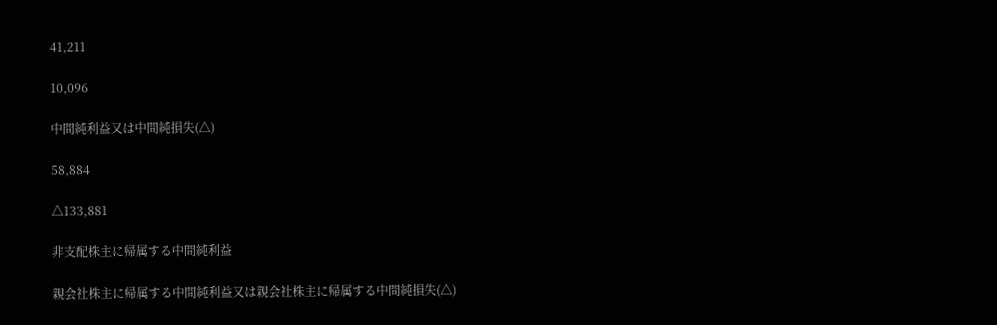41,211

10,096

中間純利益又は中間純損失(△)

58,884

△133,881

非支配株主に帰属する中間純利益

親会社株主に帰属する中間純利益又は親会社株主に帰属する中間純損失(△)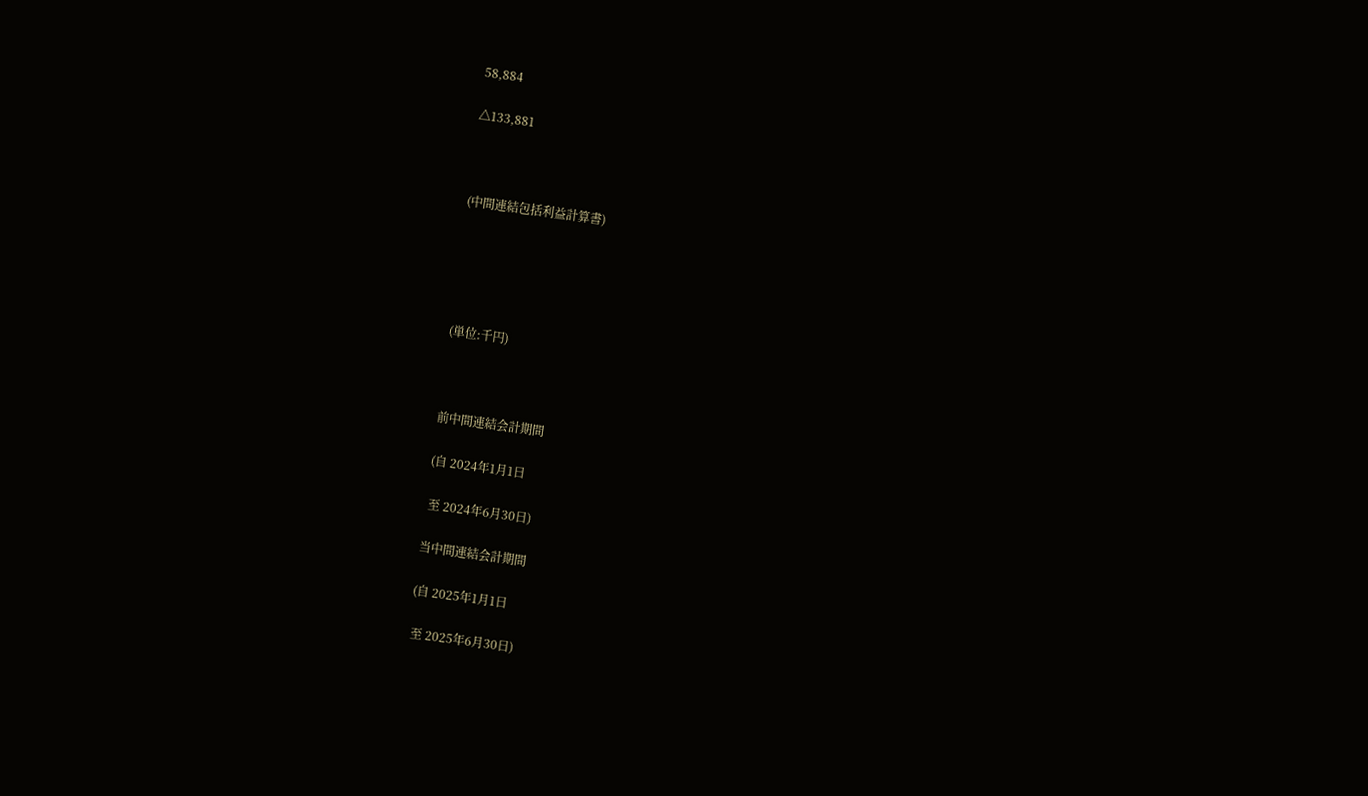58,884

△133,881



(中間連結包括利益計算書)





(単位:千円)



前中間連結会計期間

(自 2024年1月1日

 至 2024年6月30日)

当中間連結会計期間

(自 2025年1月1日

 至 2025年6月30日)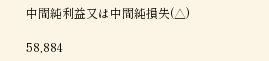中間純利益又は中間純損失(△)

58,884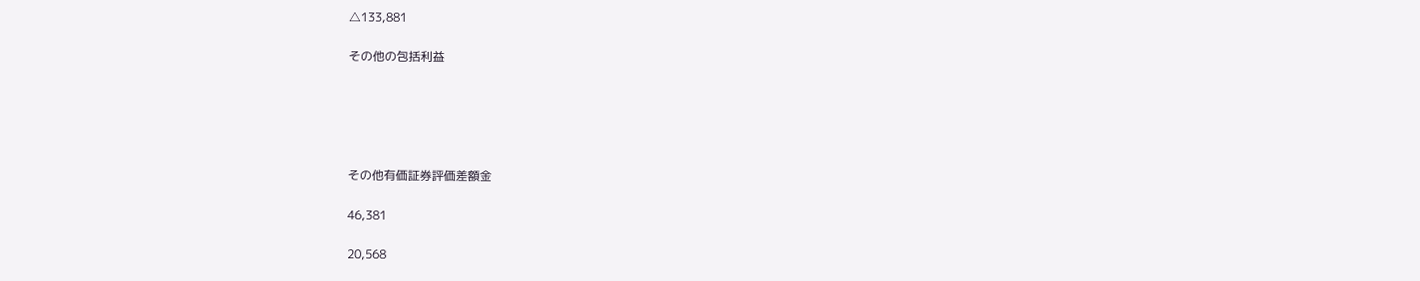△133,881

その他の包括利益





その他有価証券評価差額金

46,381

20,568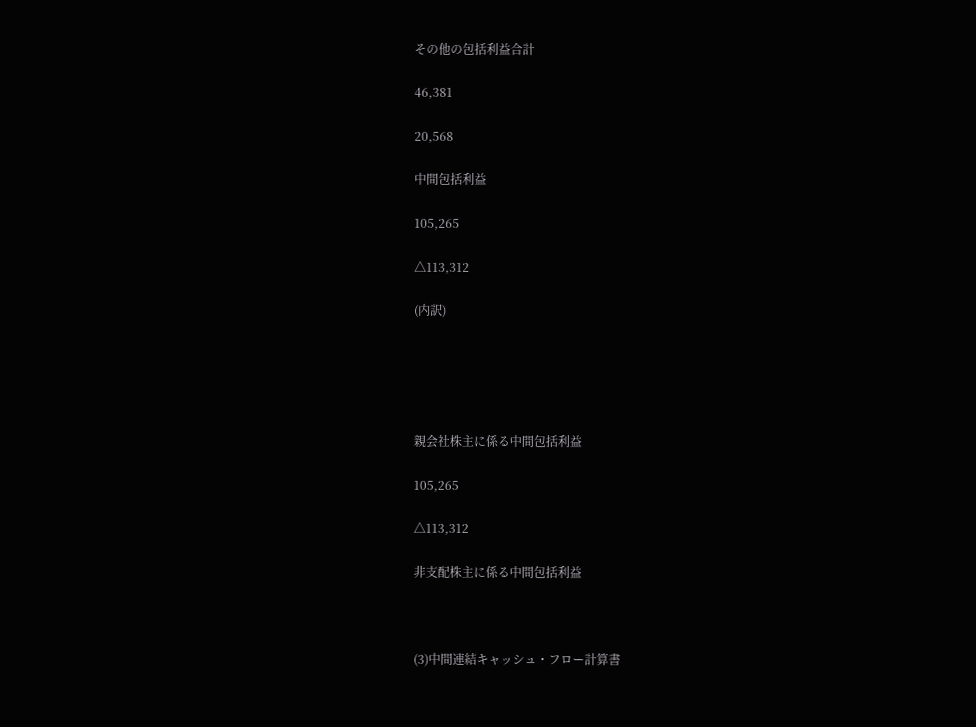その他の包括利益合計

46,381

20,568

中間包括利益

105,265

△113,312

(内訳)





親会社株主に係る中間包括利益

105,265

△113,312

非支配株主に係る中間包括利益



(3)中間連結キャッシュ・フロー計算書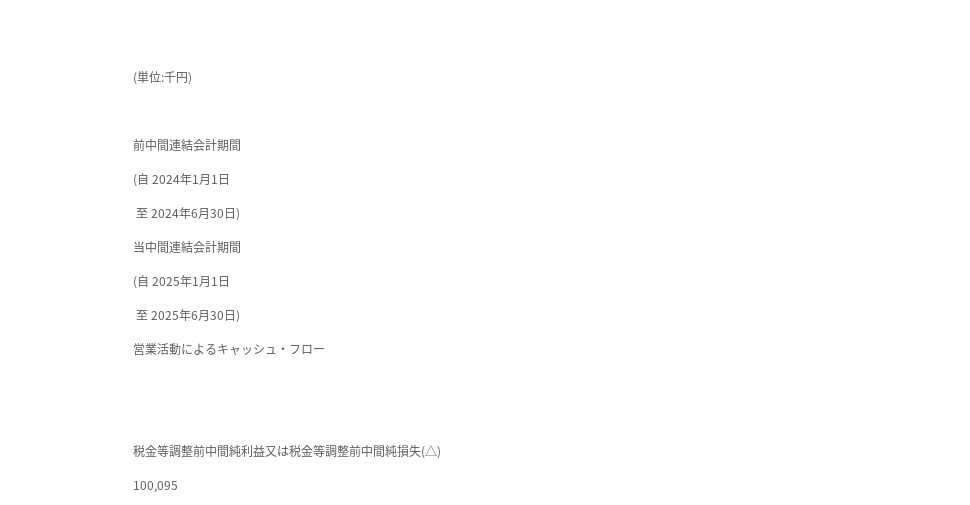(単位:千円)



前中間連結会計期間

(自 2024年1月1日

 至 2024年6月30日)

当中間連結会計期間

(自 2025年1月1日

 至 2025年6月30日)

営業活動によるキャッシュ・フロー





税金等調整前中間純利益又は税金等調整前中間純損失(△)

100,095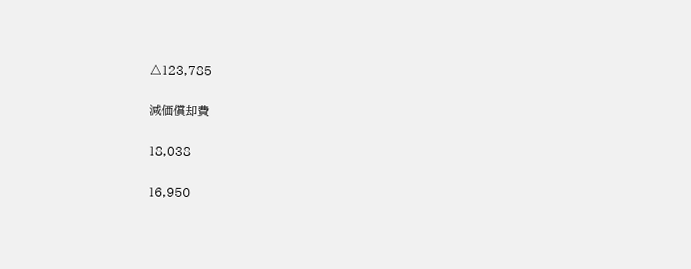△123,785

減価償却費

18,038

16,950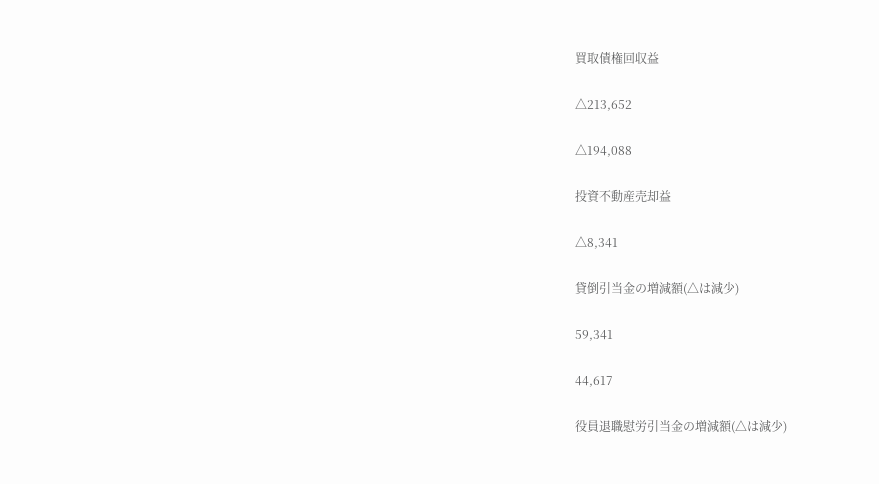買取債権回収益

△213,652

△194,088

投資不動産売却益

△8,341

貸倒引当金の増減額(△は減少)

59,341

44,617

役員退職慰労引当金の増減額(△は減少)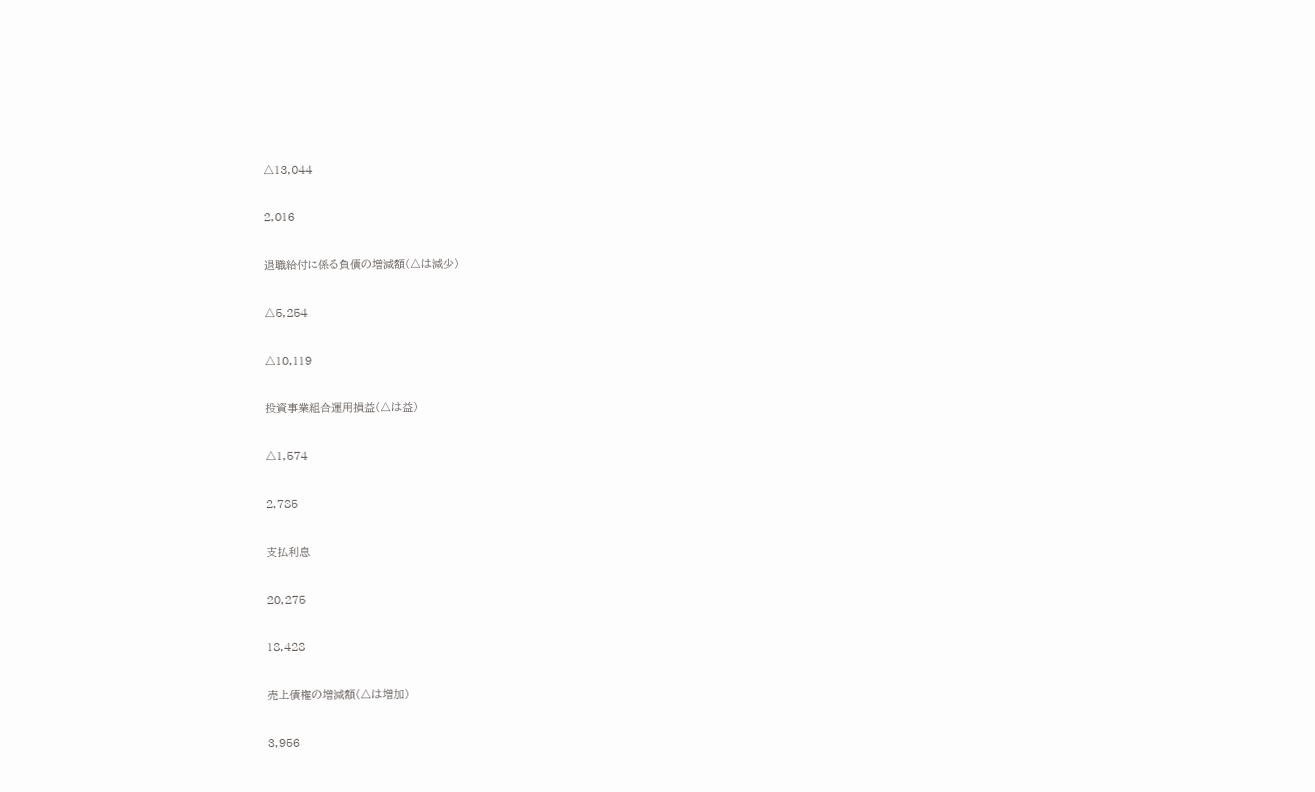△13,044

2,016

退職給付に係る負債の増減額(△は減少)

△5,254

△10,119

投資事業組合運用損益(△は益)

△1,574

2,785

支払利息

20,275

18,428

売上債権の増減額(△は増加)

3,956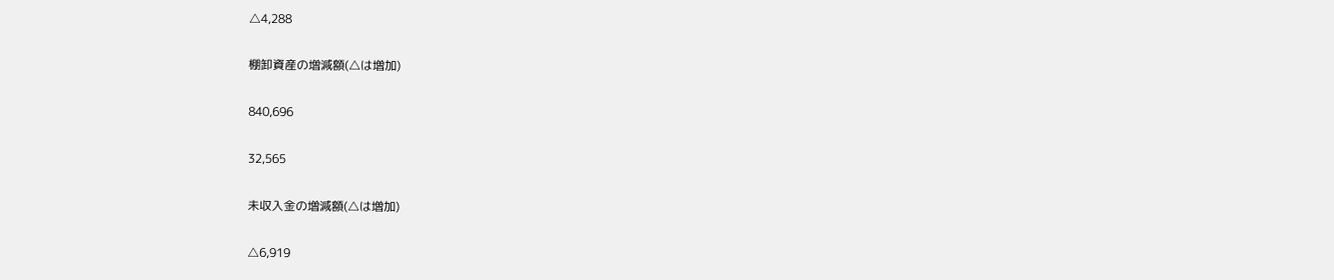△4,288

棚卸資産の増減額(△は増加)

840,696

32,565

未収入金の増減額(△は増加)

△6,919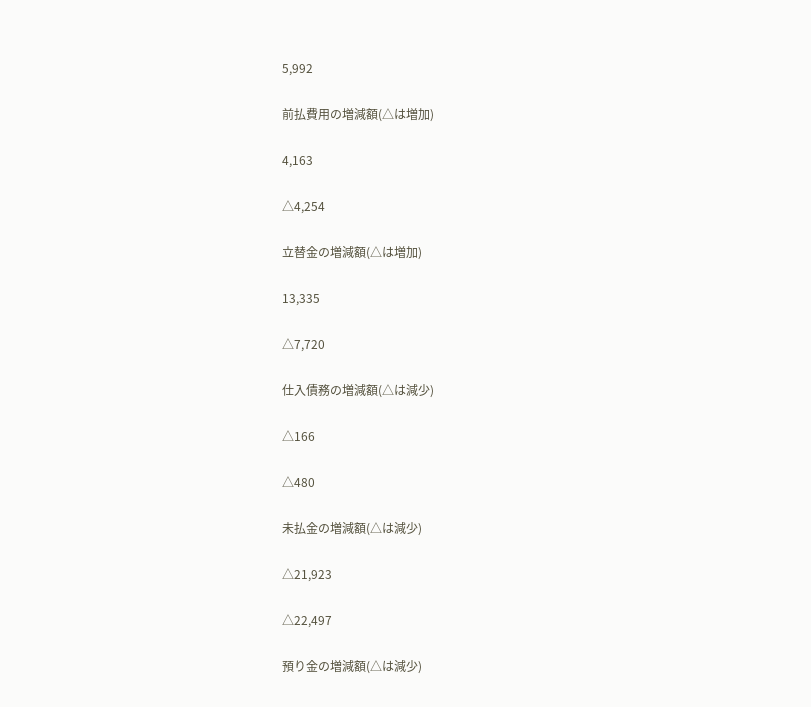5,992

前払費用の増減額(△は増加)

4,163

△4,254

立替金の増減額(△は増加)

13,335

△7,720

仕入債務の増減額(△は減少)

△166

△480

未払金の増減額(△は減少)

△21,923

△22,497

預り金の増減額(△は減少)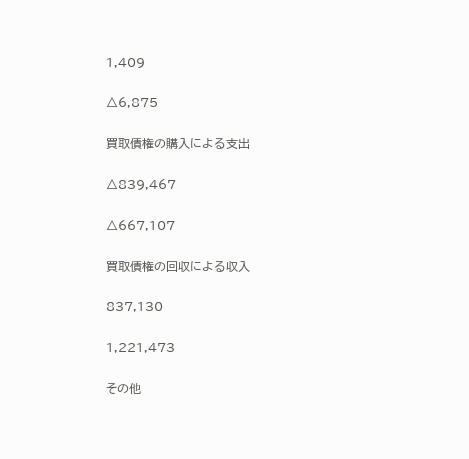1,409

△6,875

買取債権の購入による支出

△839,467

△667,107

買取債権の回収による収入

837,130

1,221,473

その他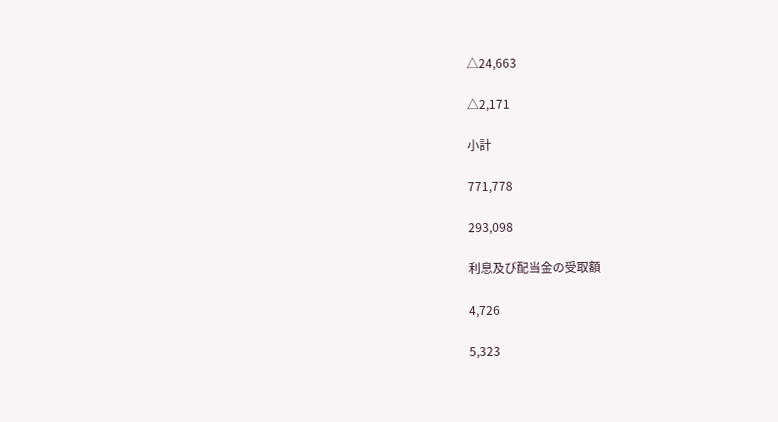△24,663

△2,171

小計

771,778

293,098

利息及び配当金の受取額

4,726

5,323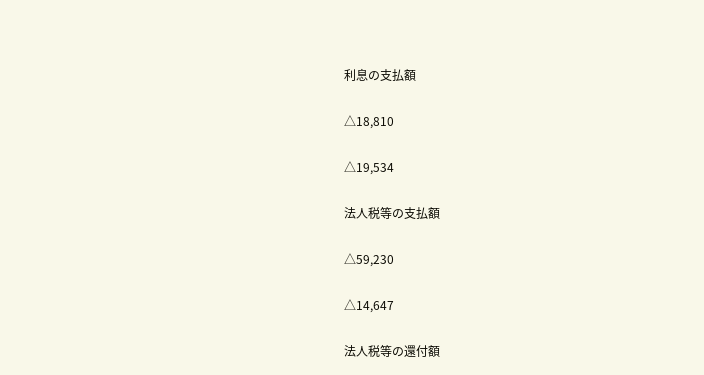利息の支払額

△18,810

△19,534

法人税等の支払額

△59,230

△14,647

法人税等の還付額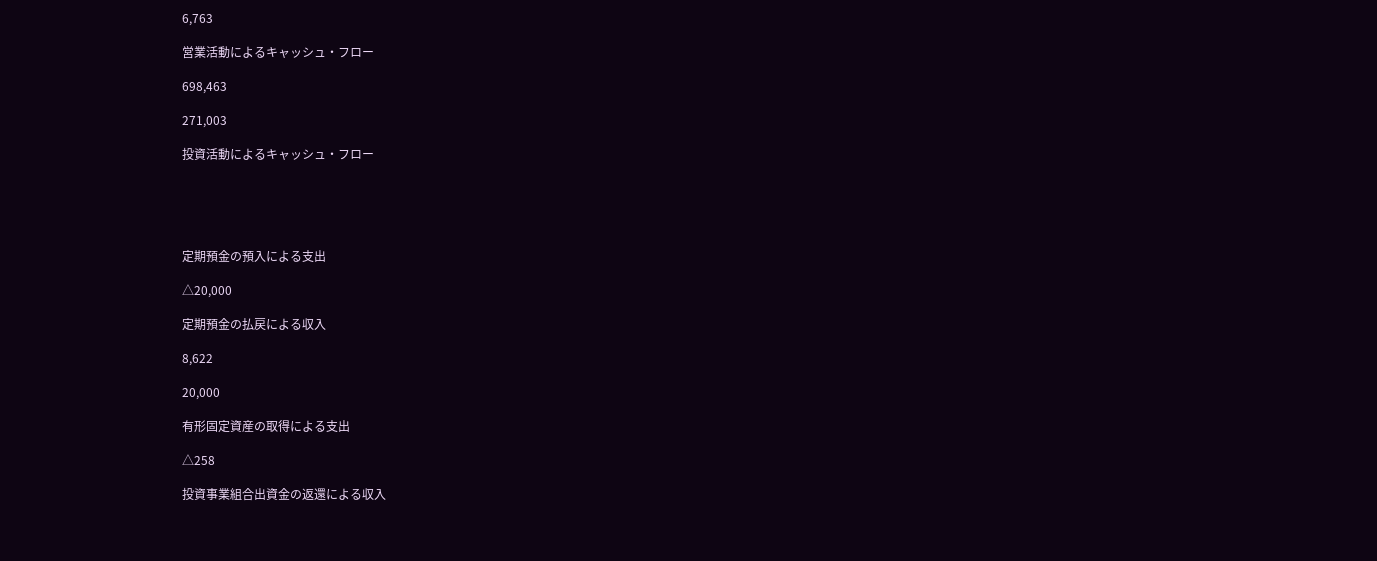6,763

営業活動によるキャッシュ・フロー

698,463

271,003

投資活動によるキャッシュ・フロー





定期預金の預入による支出

△20,000

定期預金の払戻による収入

8,622

20,000

有形固定資産の取得による支出

△258

投資事業組合出資金の返還による収入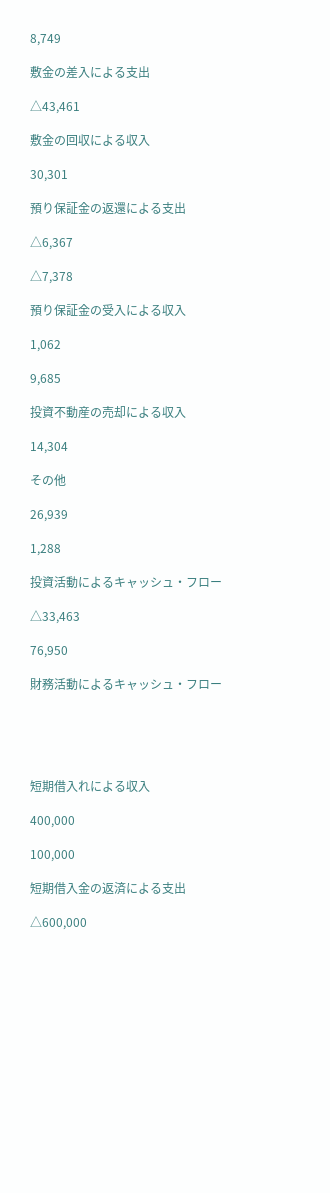8,749

敷金の差入による支出

△43,461

敷金の回収による収入

30,301

預り保証金の返還による支出

△6,367

△7,378

預り保証金の受入による収入

1,062

9,685

投資不動産の売却による収入

14,304

その他

26,939

1,288

投資活動によるキャッシュ・フロー

△33,463

76,950

財務活動によるキャッシュ・フロー





短期借入れによる収入

400,000

100,000

短期借入金の返済による支出

△600,000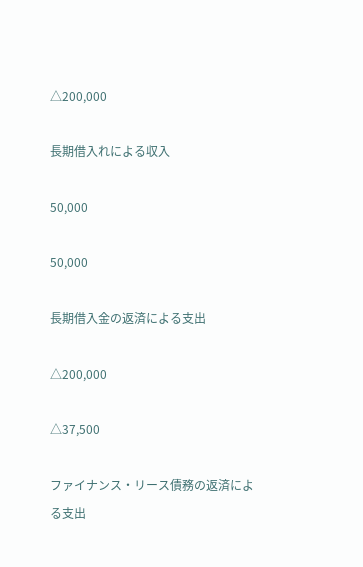△200,000

長期借入れによる収入

50,000

50,000

長期借入金の返済による支出

△200,000

△37,500

ファイナンス・リース債務の返済による支出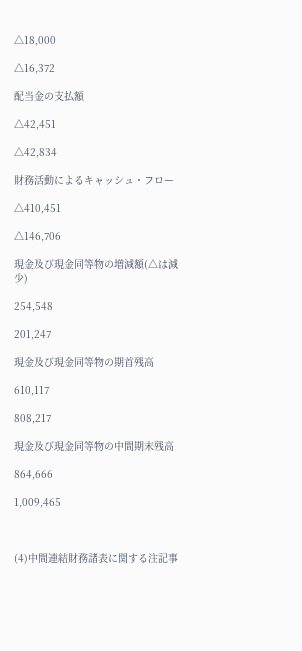△18,000

△16,372

配当金の支払額

△42,451

△42,834

財務活動によるキャッシュ・フロー

△410,451

△146,706

現金及び現金同等物の増減額(△は減少)

254,548

201,247

現金及び現金同等物の期首残高

610,117

808,217

現金及び現金同等物の中間期末残高

864,666

1,009,465



(4)中間連結財務諸表に関する注記事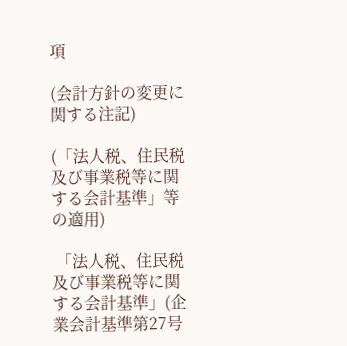項

(会計方針の変更に関する注記)

(「法人税、住民税及び事業税等に関する会計基準」等の適用)

 「法人税、住民税及び事業税等に関する会計基準」(企業会計基準第27号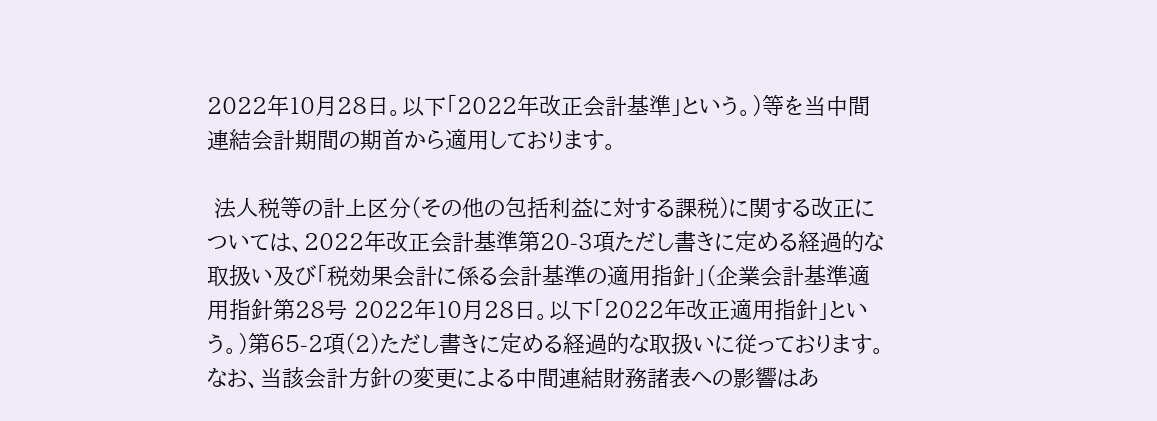2022年10月28日。以下「2022年改正会計基準」という。)等を当中間連結会計期間の期首から適用しております。

 法人税等の計上区分(その他の包括利益に対する課税)に関する改正については、2022年改正会計基準第20-3項ただし書きに定める経過的な取扱い及び「税効果会計に係る会計基準の適用指針」(企業会計基準適用指針第28号 2022年10月28日。以下「2022年改正適用指針」という。)第65-2項(2)ただし書きに定める経過的な取扱いに従っております。なお、当該会計方針の変更による中間連結財務諸表への影響はあ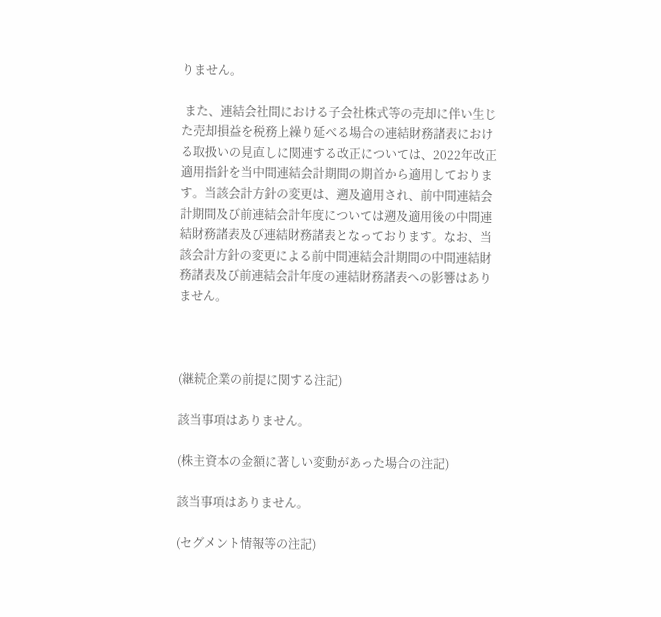りません。

 また、連結会社間における子会社株式等の売却に伴い生じた売却損益を税務上繰り延べる場合の連結財務諸表における取扱いの見直しに関連する改正については、2022年改正適用指針を当中間連結会計期間の期首から適用しております。当該会計方針の変更は、遡及適用され、前中間連結会計期間及び前連結会計年度については遡及適用後の中間連結財務諸表及び連結財務諸表となっております。なお、当該会計方針の変更による前中間連結会計期間の中間連結財務諸表及び前連結会計年度の連結財務諸表への影響はありません。



(継続企業の前提に関する注記)

該当事項はありません。

(株主資本の金額に著しい変動があった場合の注記)

該当事項はありません。

(セグメント情報等の注記)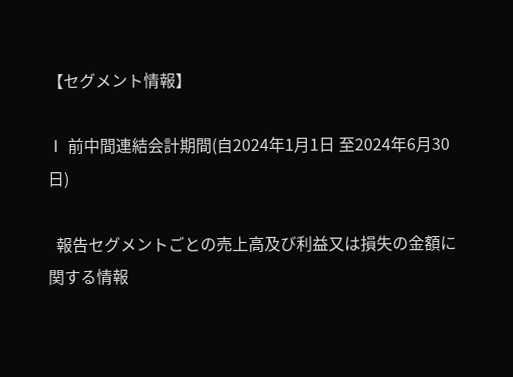【セグメント情報】

Ⅰ 前中間連結会計期間(自2024年1月1日 至2024年6月30日)

  報告セグメントごとの売上高及び利益又は損失の金額に関する情報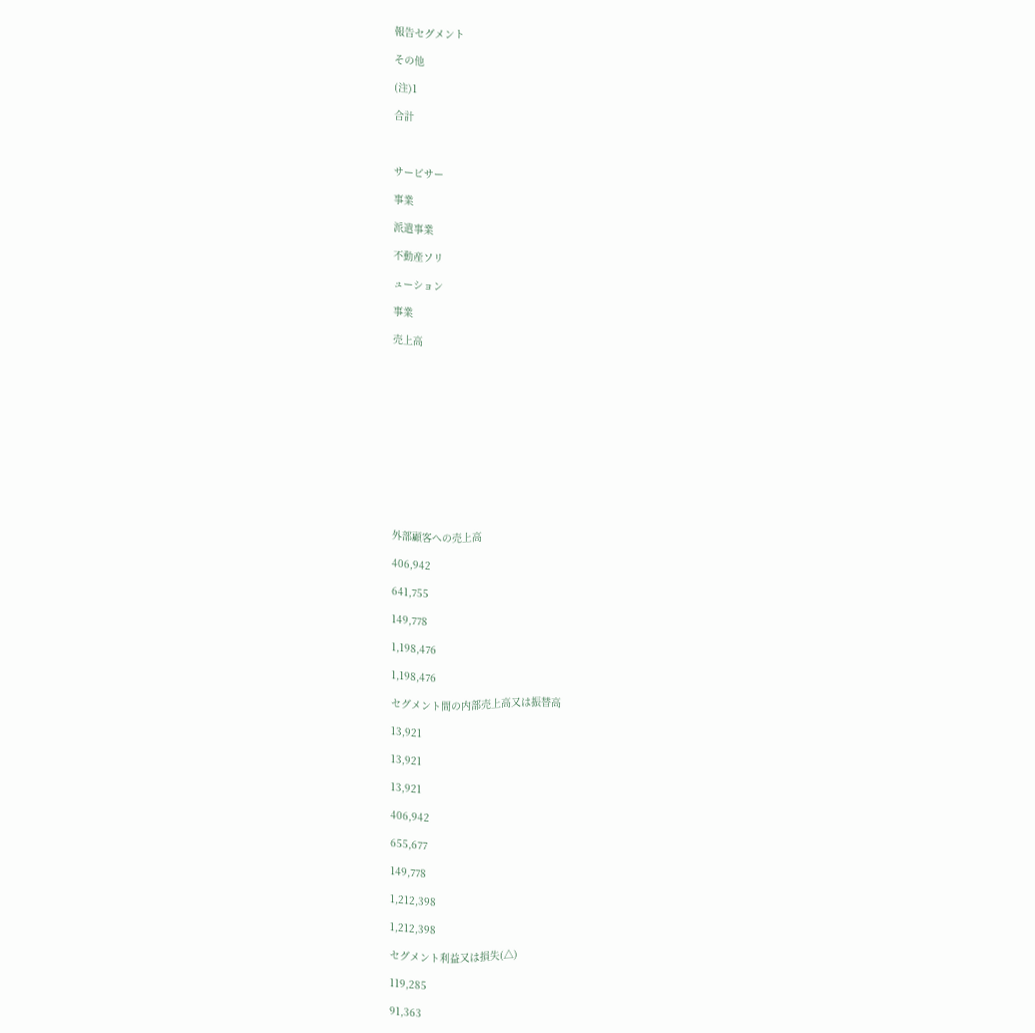報告セグメント

その他

(注)1

合計



サービサー

事業

派遣事業

不動産ソリ

ューション

事業

売上高













外部顧客への売上高

406,942

641,755

149,778

1,198,476

1,198,476

セグメント間の内部売上高又は振替高

13,921

13,921

13,921

406,942

655,677

149,778

1,212,398

1,212,398

セグメント利益又は損失(△)

119,285

91,363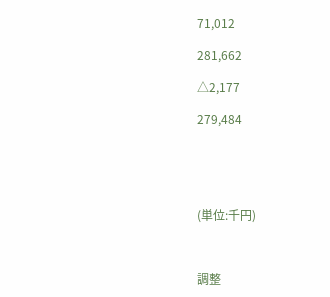71,012

281,662

△2,177

279,484





(単位:千円)



調整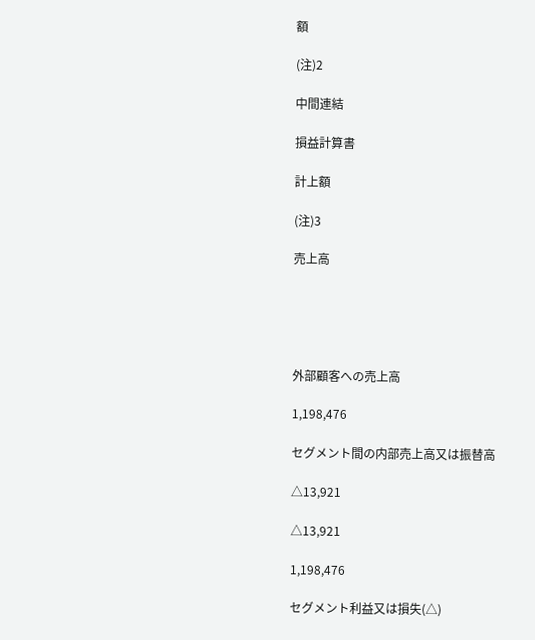額

(注)2

中間連結

損益計算書

計上額

(注)3

売上高





外部顧客への売上高

1,198,476

セグメント間の内部売上高又は振替高

△13,921

△13,921

1,198,476

セグメント利益又は損失(△)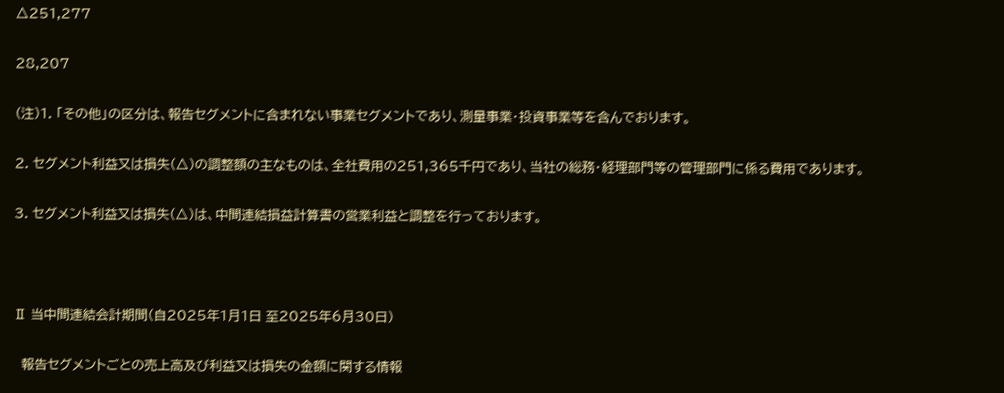△251,277

28,207

(注)1. 「その他」の区分は、報告セグメントに含まれない事業セグメントであり、測量事業・投資事業等を含んでおります。

2. セグメント利益又は損失(△)の調整額の主なものは、全社費用の251,365千円であり、当社の総務・経理部門等の管理部門に係る費用であります。

3. セグメント利益又は損失(△)は、中間連結損益計算書の営業利益と調整を行っております。



Ⅱ 当中間連結会計期間(自2025年1月1日 至2025年6月30日)

  報告セグメントごとの売上高及び利益又は損失の金額に関する情報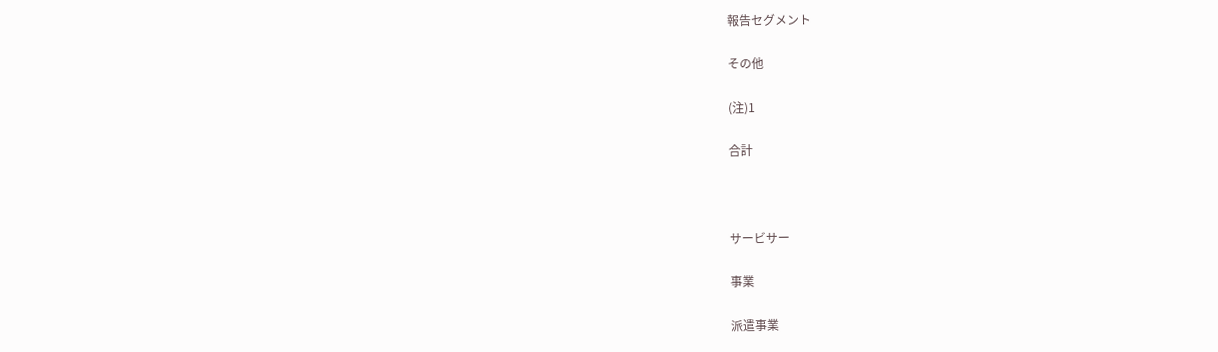報告セグメント

その他

(注)1

合計



サービサー

事業

派遣事業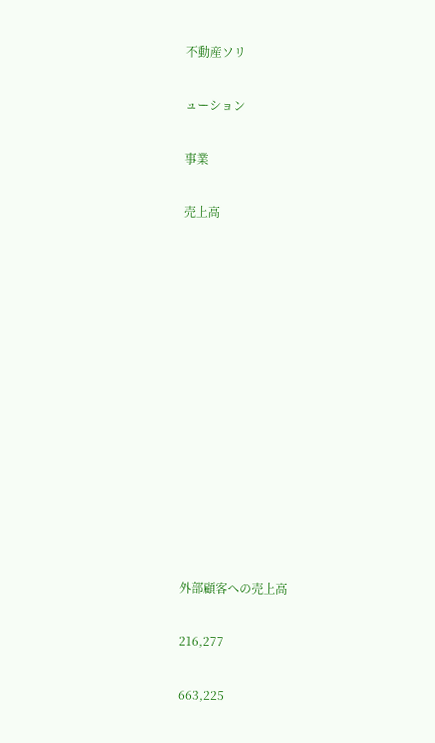不動産ソリ

ューション

事業

売上高













外部顧客への売上高

216,277

663,225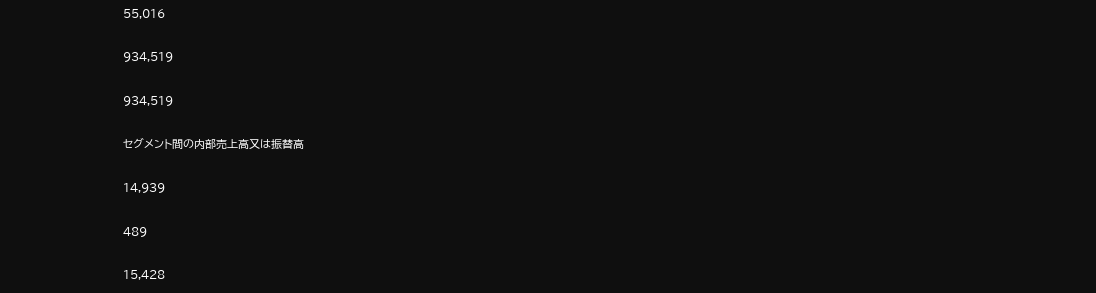55,016

934,519

934,519

セグメント間の内部売上高又は振替高

14,939

489

15,428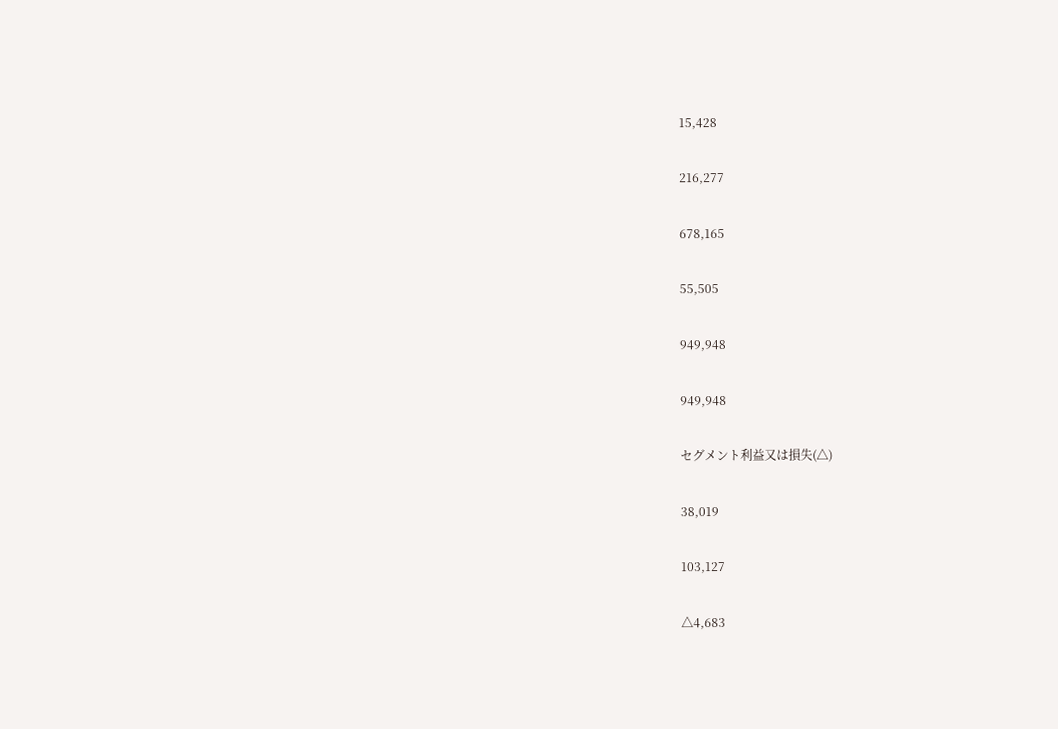15,428

216,277

678,165

55,505

949,948

949,948

セグメント利益又は損失(△)

38,019

103,127

△4,683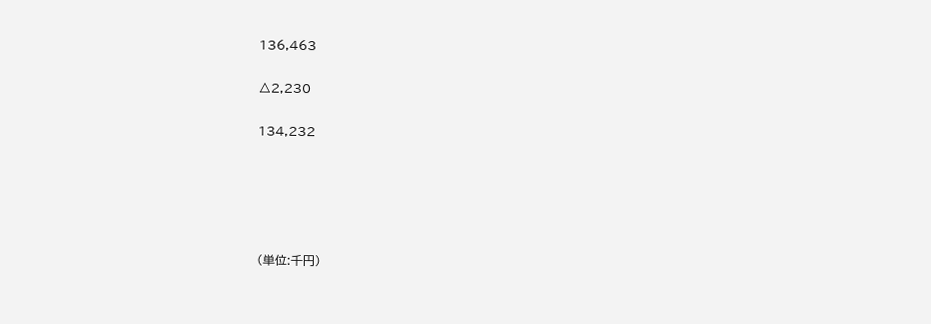136,463

△2,230

134,232





(単位:千円)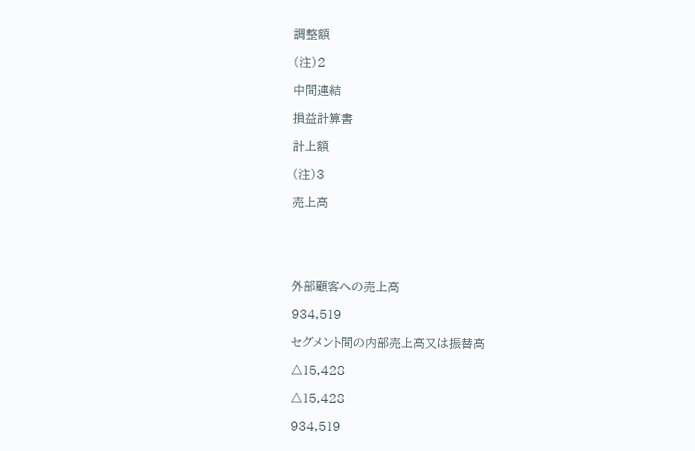調整額

(注)2

中間連結

損益計算書

計上額

(注)3

売上高





外部顧客への売上高

934,519

セグメント間の内部売上高又は振替高

△15,428

△15,428

934,519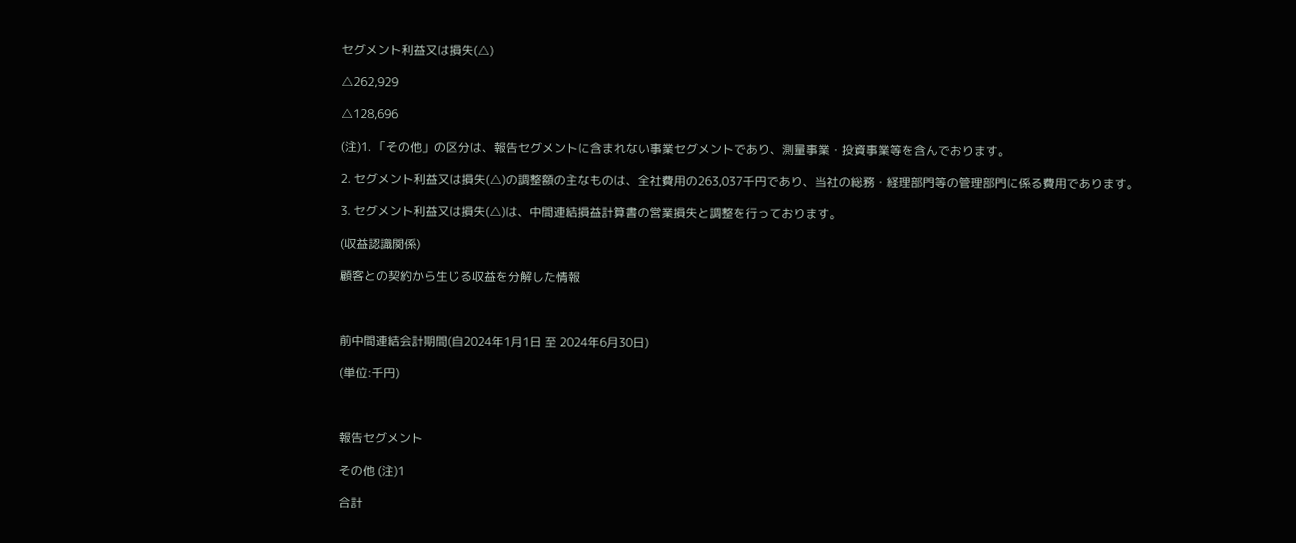セグメント利益又は損失(△)

△262,929

△128,696

(注)1. 「その他」の区分は、報告セグメントに含まれない事業セグメントであり、測量事業・投資事業等を含んでおります。

2. セグメント利益又は損失(△)の調整額の主なものは、全社費用の263,037千円であり、当社の総務・経理部門等の管理部門に係る費用であります。

3. セグメント利益又は損失(△)は、中間連結損益計算書の営業損失と調整を行っております。

(収益認識関係)

顧客との契約から生じる収益を分解した情報



前中間連結会計期間(自2024年1月1日 至 2024年6月30日)

(単位:千円)



報告セグメント

その他 (注)1

合計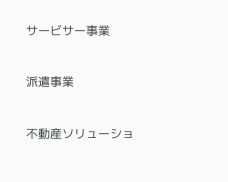サービサー事業

派遣事業

不動産ソリューショ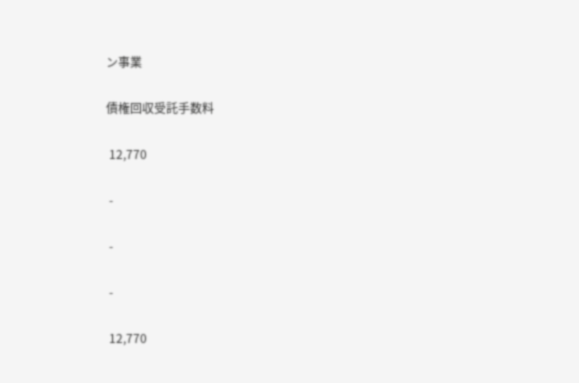ン事業

債権回収受託手数料

 12,770

 -

 -

 -

 12,770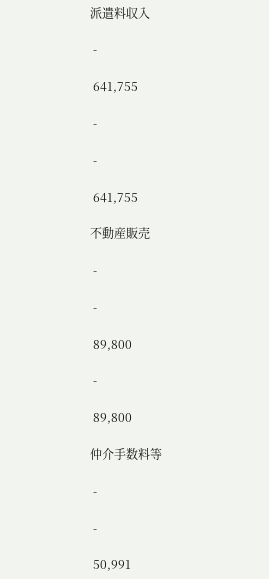派遣料収入

 -

 641,755

 -

 -

 641,755

不動産販売

 -

 -

 89,800

 -

 89,800

仲介手数料等

 -

 -

 50,991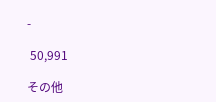-

 50,991

その他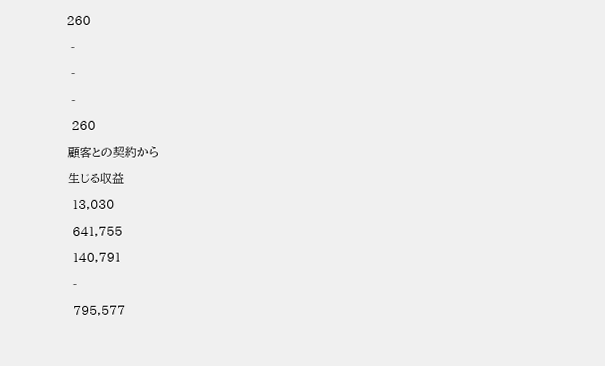260

 -

 -

 -

 260

顧客との契約から

生じる収益

 13,030

 641,755

 140,791

 -

 795,577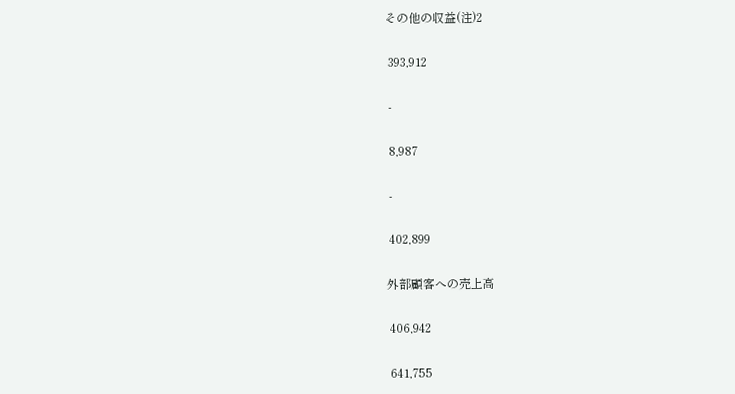その他の収益(注)2

 393,912

 -

 8,987

 -

 402,899

外部顧客への売上高

 406,942

 641,755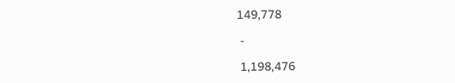149,778

 -

 1,198,476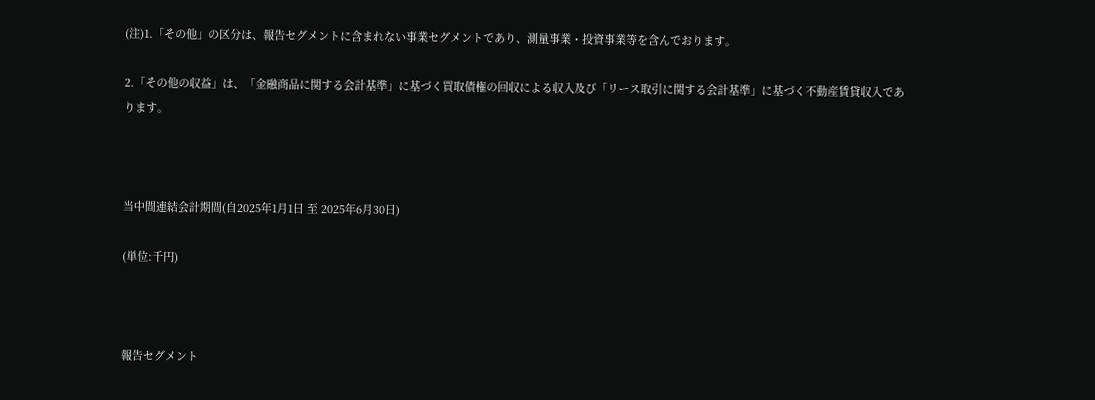(注)1.「その他」の区分は、報告セグメントに含まれない事業セグメントであり、測量事業・投資事業等を含んでおります。

2.「その他の収益」は、「金融商品に関する会計基準」に基づく買取債権の回収による収入及び「リース取引に関する会計基準」に基づく不動産賃貸収入であります。



当中間連結会計期間(自2025年1月1日 至 2025年6月30日)

(単位:千円)



報告セグメント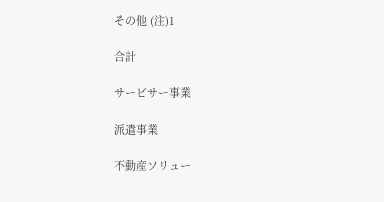その他 (注)1

合計

サービサー事業

派遣事業

不動産ソリュー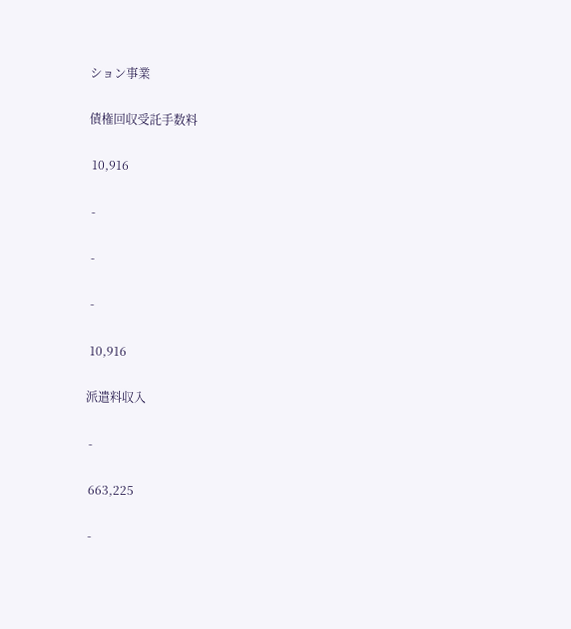ション事業

債権回収受託手数料

 10,916

 -

 -

 -

 10,916

派遣料収入

 -

 663,225

 -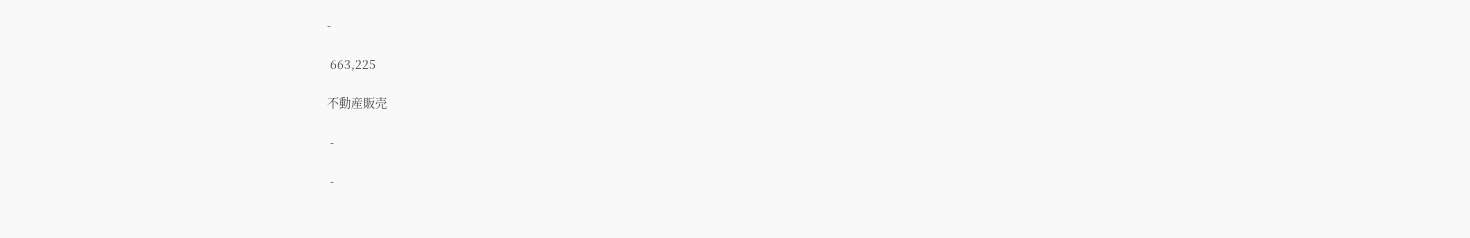-

 663,225

不動産販売

 -

 -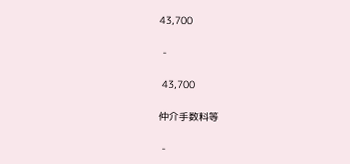43,700

 -

 43,700

仲介手数料等

 -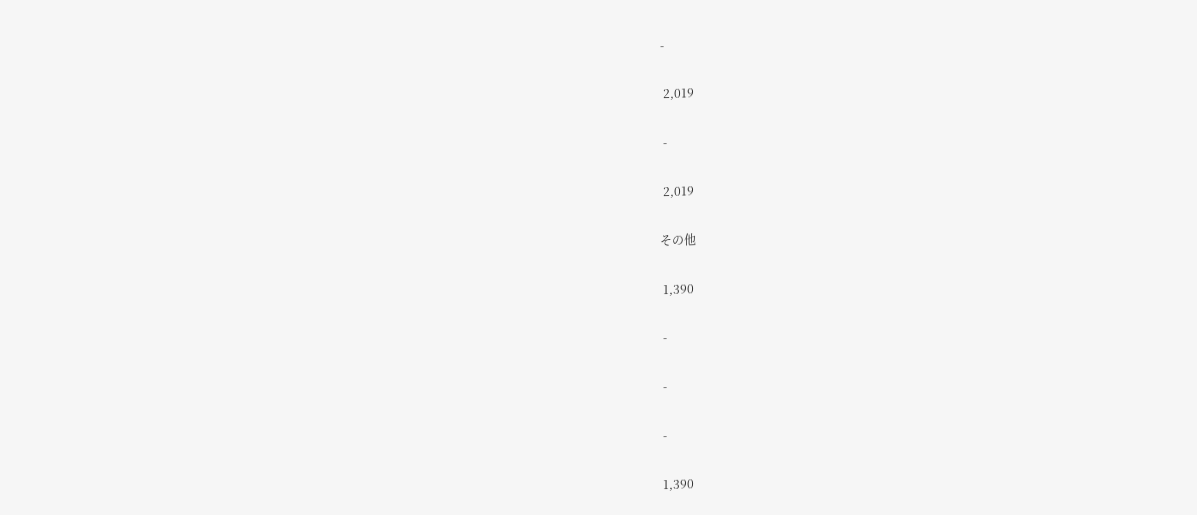-

 2,019

 -

 2,019

その他

 1,390

 -

 -

 -

 1,390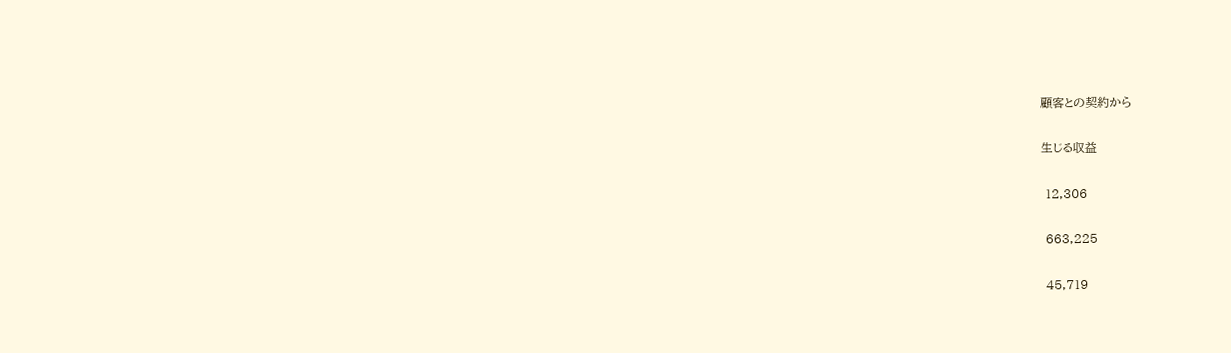顧客との契約から

生じる収益

 12,306

 663,225

 45,719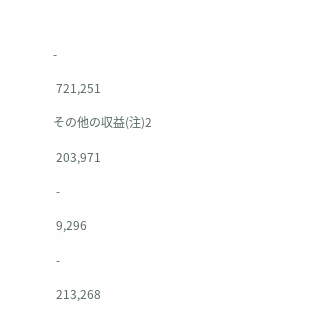-

 721,251

その他の収益(注)2

 203,971

 -

 9,296

 -

 213,268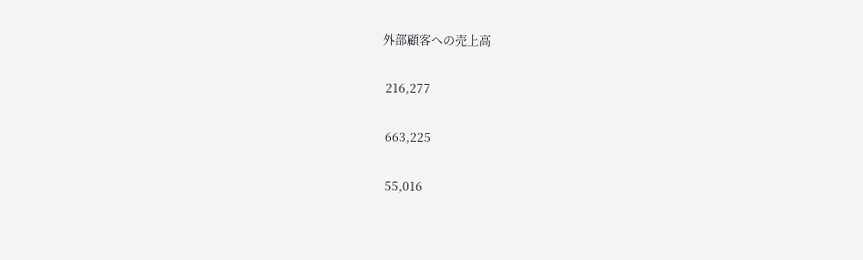外部顧客への売上高

 216,277

 663,225

 55,016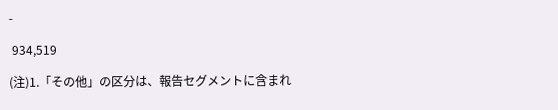-

 934,519

(注)1.「その他」の区分は、報告セグメントに含まれ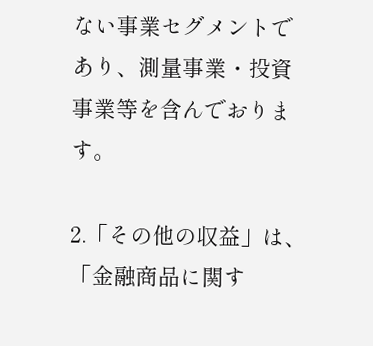ない事業セグメントであり、測量事業・投資事業等を含んでおります。

2.「その他の収益」は、「金融商品に関す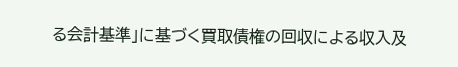る会計基準」に基づく買取債権の回収による収入及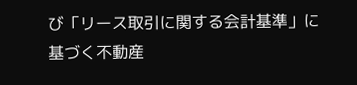び「リース取引に関する会計基準」に基づく不動産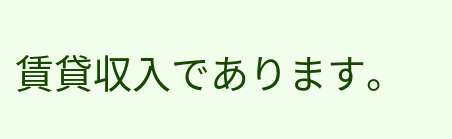賃貸収入であります。